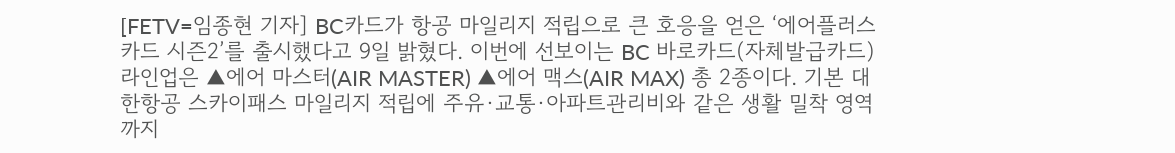[FETV=임종현 기자] BC카드가 항공 마일리지 적립으로 큰 호응을 얻은 ‘에어플러스 카드 시즌2’를 출시했다고 9일 밝혔다. 이번에 선보이는 BC 바로카드(자체발급카드) 라인업은 ▲에어 마스터(AIR MASTER) ▲에어 맥스(AIR MAX) 총 2종이다. 기본 대한항공 스카이패스 마일리지 적립에 주유·교통·아파트관리비와 같은 생활 밀착 영역까지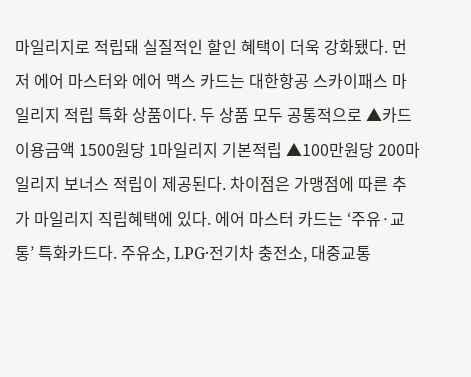마일리지로 적립돼 실질적인 할인 혜택이 더욱 강화됐다. 먼저 에어 마스터와 에어 맥스 카드는 대한항공 스카이패스 마일리지 적립 특화 상품이다. 두 상품 모두 공통적으로 ▲카드 이용금액 1500원당 1마일리지 기본적립 ▲100만원당 200마일리지 보너스 적립이 제공된다. 차이점은 가맹점에 따른 추가 마일리지 직립혜택에 있다. 에어 마스터 카드는 ‘주유·교통’ 특화카드다. 주유소, LPG·전기차 충전소, 대중교통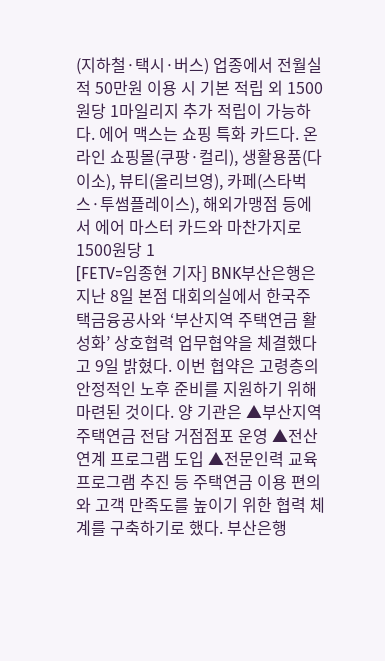(지하철·택시·버스) 업종에서 전월실적 50만원 이용 시 기본 적립 외 1500원당 1마일리지 추가 적립이 가능하다. 에어 맥스는 쇼핑 특화 카드다. 온라인 쇼핑몰(쿠팡·컬리), 생활용품(다이소), 뷰티(올리브영), 카페(스타벅스·투썸플레이스), 해외가맹점 등에서 에어 마스터 카드와 마찬가지로 1500원당 1
[FETV=임종현 기자] BNK부산은행은 지난 8일 본점 대회의실에서 한국주택금융공사와 ‘부산지역 주택연금 활성화’ 상호협력 업무협약을 체결했다고 9일 밝혔다. 이번 협약은 고령층의 안정적인 노후 준비를 지원하기 위해 마련된 것이다. 양 기관은 ▲부산지역 주택연금 전담 거점점포 운영 ▲전산 연계 프로그램 도입 ▲전문인력 교육프로그램 추진 등 주택연금 이용 편의와 고객 만족도를 높이기 위한 협력 체계를 구축하기로 했다. 부산은행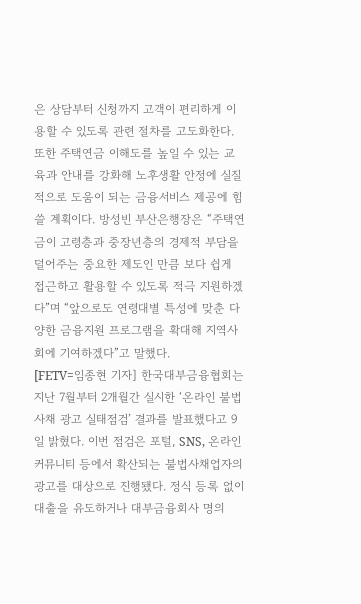은 상담부터 신청까지 고객이 편리하게 이용할 수 있도록 관련 절차를 고도화한다. 또한 주택연금 이해도를 높일 수 있는 교육과 안내를 강화해 노후생활 안정에 실질적으로 도움이 되는 금융서비스 제공에 힘쓸 계획이다. 방성빈 부산은행장은 “주택연금이 고령층과 중장년층의 경제적 부담을 덜어주는 중요한 제도인 만큼 보다 쉽게 접근하고 활용할 수 있도록 적극 지원하겠다”며 “앞으로도 연령대별 특성에 맞춘 다양한 금융지원 프로그램을 확대해 지역사회에 기여하겠다”고 말했다.
[FETV=임종현 기자] 한국대부금융협회는 지난 7월부터 2개월간 실시한 ‘온라인 불법사채 광고 실태점검’ 결과를 발표했다고 9일 밝혔다. 이번 점검은 포털, SNS, 온라인 커뮤니티 등에서 확산되는 불법사채업자의 광고를 대상으로 진행됐다. 정식 등록 없이 대출을 유도하거나 대부금융회사 명의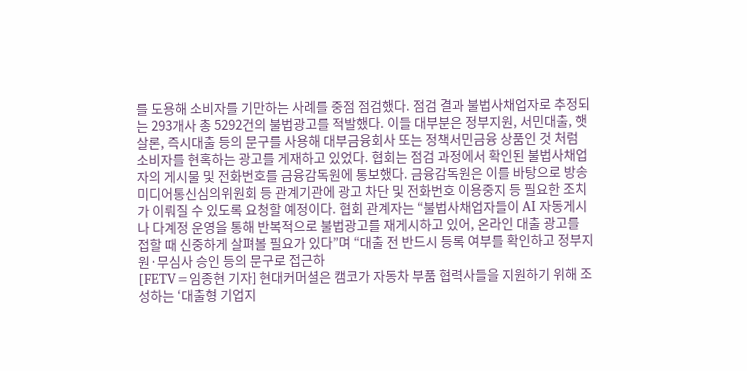를 도용해 소비자를 기만하는 사례를 중점 점검했다. 점검 결과 불법사채업자로 추정되는 293개사 총 5292건의 불법광고를 적발했다. 이들 대부분은 정부지원, 서민대출, 햇살론, 즉시대출 등의 문구를 사용해 대부금융회사 또는 정책서민금융 상품인 것 처럼 소비자를 현혹하는 광고를 게재하고 있었다. 협회는 점검 과정에서 확인된 불법사채업자의 게시물 및 전화번호를 금융감독원에 통보했다. 금융감독원은 이를 바탕으로 방송미디어통신심의위원회 등 관계기관에 광고 차단 및 전화번호 이용중지 등 필요한 조치가 이뤄질 수 있도록 요청할 예정이다. 협회 관계자는 “불법사채업자들이 AI 자동게시나 다계정 운영을 통해 반복적으로 불법광고를 재게시하고 있어, 온라인 대출 광고를 접할 때 신중하게 살펴볼 필요가 있다”며 “대출 전 반드시 등록 여부를 확인하고 정부지원·무심사 승인 등의 문구로 접근하
[FETV=임종현 기자] 현대커머셜은 캠코가 자동차 부품 협력사들을 지원하기 위해 조성하는 ‘대출형 기업지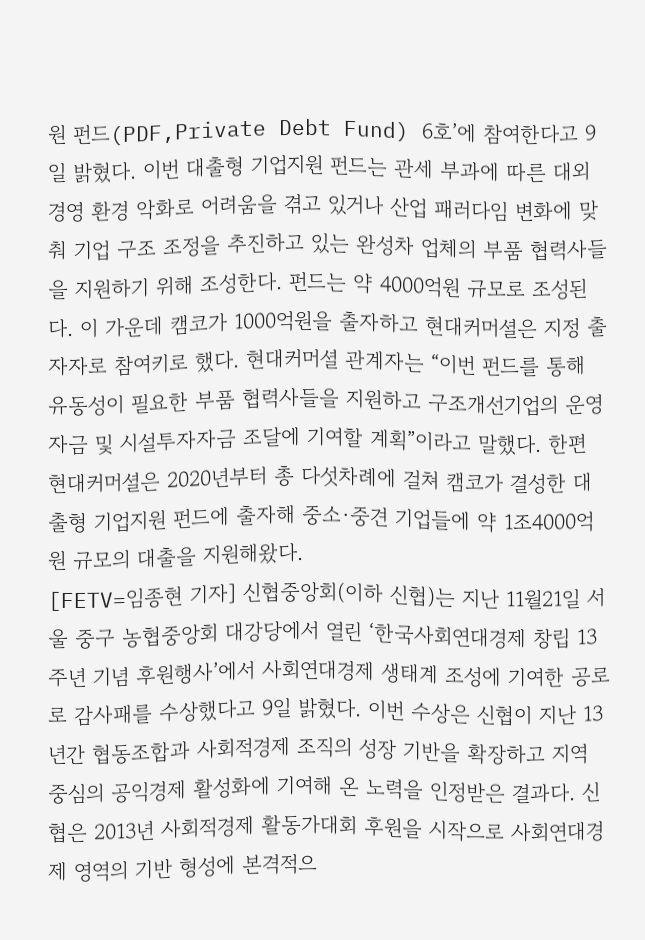원 펀드(PDF,Private Debt Fund) 6호’에 참여한다고 9일 밝혔다. 이번 대출형 기업지원 펀드는 관세 부과에 따른 대외 경영 환경 악화로 어려움을 겪고 있거나 산업 패러다임 변화에 맞춰 기업 구조 조정을 추진하고 있는 완성차 업체의 부품 협력사들을 지원하기 위해 조성한다. 펀드는 약 4000억원 규모로 조성된다. 이 가운데 캠코가 1000억원을 출자하고 현대커머셜은 지정 출자자로 참여키로 했다. 현대커머셜 관계자는 “이번 펀드를 통해 유동성이 필요한 부품 협력사들을 지원하고 구조개선기업의 운영자금 및 시설투자자금 조달에 기여할 계획”이라고 말했다. 한편 현대커머셜은 2020년부터 총 다섯차례에 걸쳐 캠코가 결성한 대출형 기업지원 펀드에 출자해 중소·중견 기업들에 약 1조4000억원 규모의 대출을 지원해왔다.
[FETV=임종현 기자] 신협중앙회(이하 신협)는 지난 11월21일 서울 중구 농협중앙회 대강당에서 열린 ‘한국사회연대경제 창립 13주년 기념 후원행사’에서 사회연대경제 생태계 조성에 기여한 공로로 감사패를 수상했다고 9일 밝혔다. 이번 수상은 신협이 지난 13년간 협동조합과 사회적경제 조직의 성장 기반을 확장하고 지역 중심의 공익경제 활성화에 기여해 온 노력을 인정받은 결과다. 신협은 2013년 사회적경제 활동가대회 후원을 시작으로 사회연대경제 영역의 기반 형성에 본격적으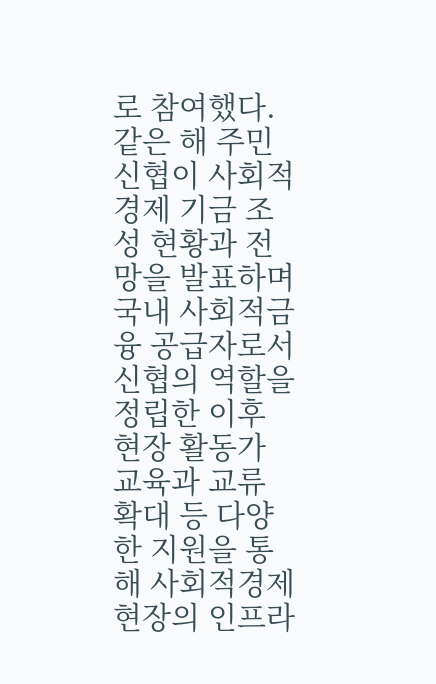로 참여했다. 같은 해 주민신협이 사회적경제 기금 조성 현황과 전망을 발표하며 국내 사회적금융 공급자로서 신협의 역할을 정립한 이후 현장 활동가 교육과 교류 확대 등 다양한 지원을 통해 사회적경제 현장의 인프라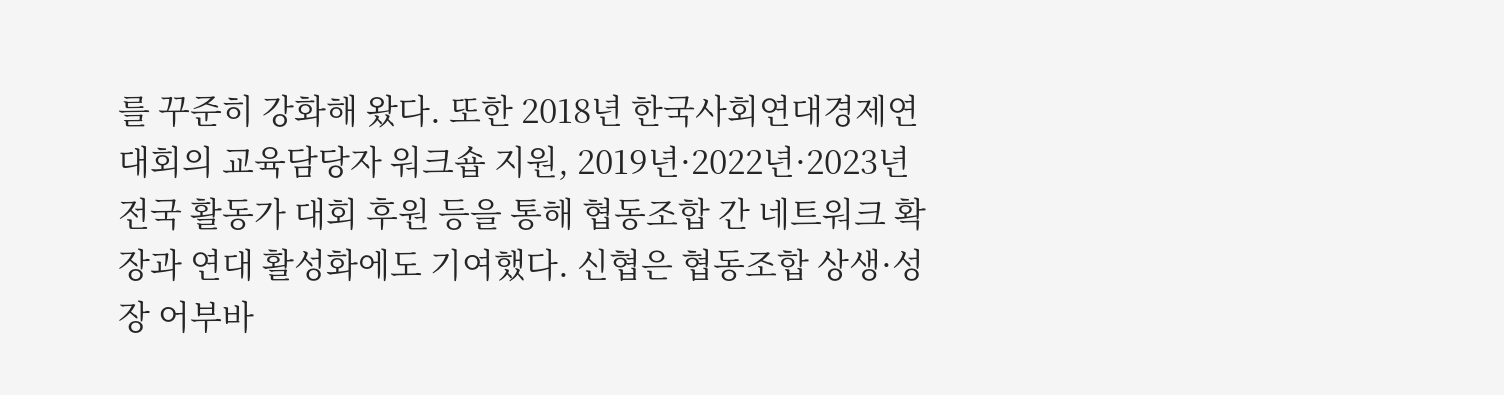를 꾸준히 강화해 왔다. 또한 2018년 한국사회연대경제연대회의 교육담당자 워크숍 지원, 2019년·2022년·2023년 전국 활동가 대회 후원 등을 통해 협동조합 간 네트워크 확장과 연대 활성화에도 기여했다. 신협은 협동조합 상생·성장 어부바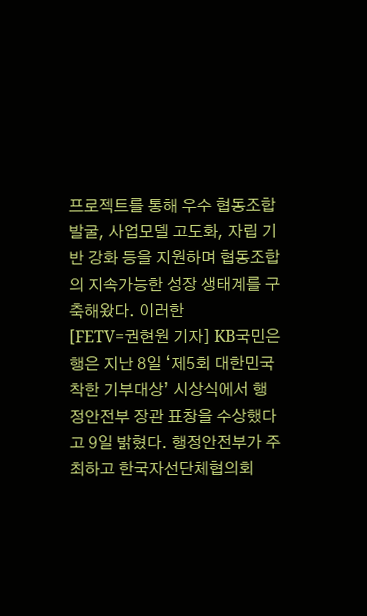프로젝트를 통해 우수 협동조합 발굴, 사업모델 고도화, 자립 기반 강화 등을 지원하며 협동조합의 지속가능한 성장 생태계를 구축해왔다. 이러한
[FETV=권현원 기자] KB국민은행은 지난 8일 ‘제5회 대한민국 착한 기부대상’ 시상식에서 행정안전부 장관 표창을 수상했다고 9일 밝혔다. 행정안전부가 주최하고 한국자선단체협의회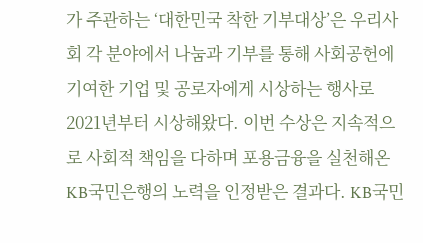가 주관하는 ‘대한민국 착한 기부대상’은 우리사회 각 분야에서 나눔과 기부를 통해 사회공헌에 기여한 기업 및 공로자에게 시상하는 행사로 2021년부터 시상해왔다. 이번 수상은 지속적으로 사회적 책임을 다하며 포용금융을 실천해온 KB국민은행의 노력을 인정받은 결과다. KB국민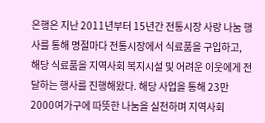은행은 지난 2011년부터 15년간 전통시장 사랑 나눔 행사를 통해 명절마다 전통시장에서 식료품을 구입하고, 해당 식료품을 지역사회 복지시설 및 어려운 이웃에게 전달하는 행사를 진행해왔다. 해당 사업을 통해 23만2000여가구에 따뜻한 나눔을 실천하며 지역사회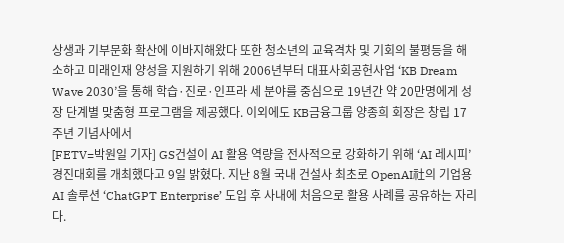상생과 기부문화 확산에 이바지해왔다 또한 청소년의 교육격차 및 기회의 불평등을 해소하고 미래인재 양성을 지원하기 위해 2006년부터 대표사회공헌사업 ‘KB Dream Wave 2030’을 통해 학습·진로·인프라 세 분야를 중심으로 19년간 약 20만명에게 성장 단계별 맞춤형 프로그램을 제공했다. 이외에도 KB금융그룹 양종희 회장은 창립 17주년 기념사에서
[FETV=박원일 기자] GS건설이 AI 활용 역량을 전사적으로 강화하기 위해 ‘AI 레시피’ 경진대회를 개최했다고 9일 밝혔다. 지난 8월 국내 건설사 최초로 OpenAI社의 기업용 AI 솔루션 ‘ChatGPT Enterprise’ 도입 후 사내에 처음으로 활용 사례를 공유하는 자리다.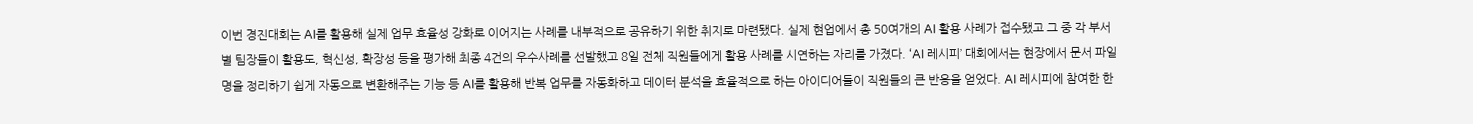이번 경진대회는 AI를 활용해 실제 업무 효율성 강화로 이어지는 사례를 내부적으로 공유하기 위한 취지로 마련됐다. 실제 현업에서 총 50여개의 AI 활용 사례가 접수됐고 그 중 각 부서별 팀장들이 활용도, 혁신성, 확장성 등을 평가해 최종 4건의 우수사례를 선발했고 8일 전체 직원들에게 활용 사례를 시연하는 자리를 가졌다. ‘AI 레시피’ 대회에서는 현장에서 문서 파일명을 정리하기 쉽게 자동으로 변환해주는 기능 등 AI를 활용해 반복 업무를 자동화하고 데이터 분석을 효율적으로 하는 아이디어들이 직원들의 큰 반응을 얻었다. AI 레시피에 참여한 한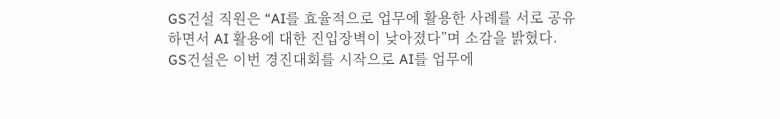GS건설 직원은 “AI를 효율적으로 업무에 활용한 사례를 서로 공유하면서 AI 활용에 대한 진입장벽이 낮아졌다”며 소감을 밝혔다. GS건설은 이번 경진대회를 시작으로 AI를 업무에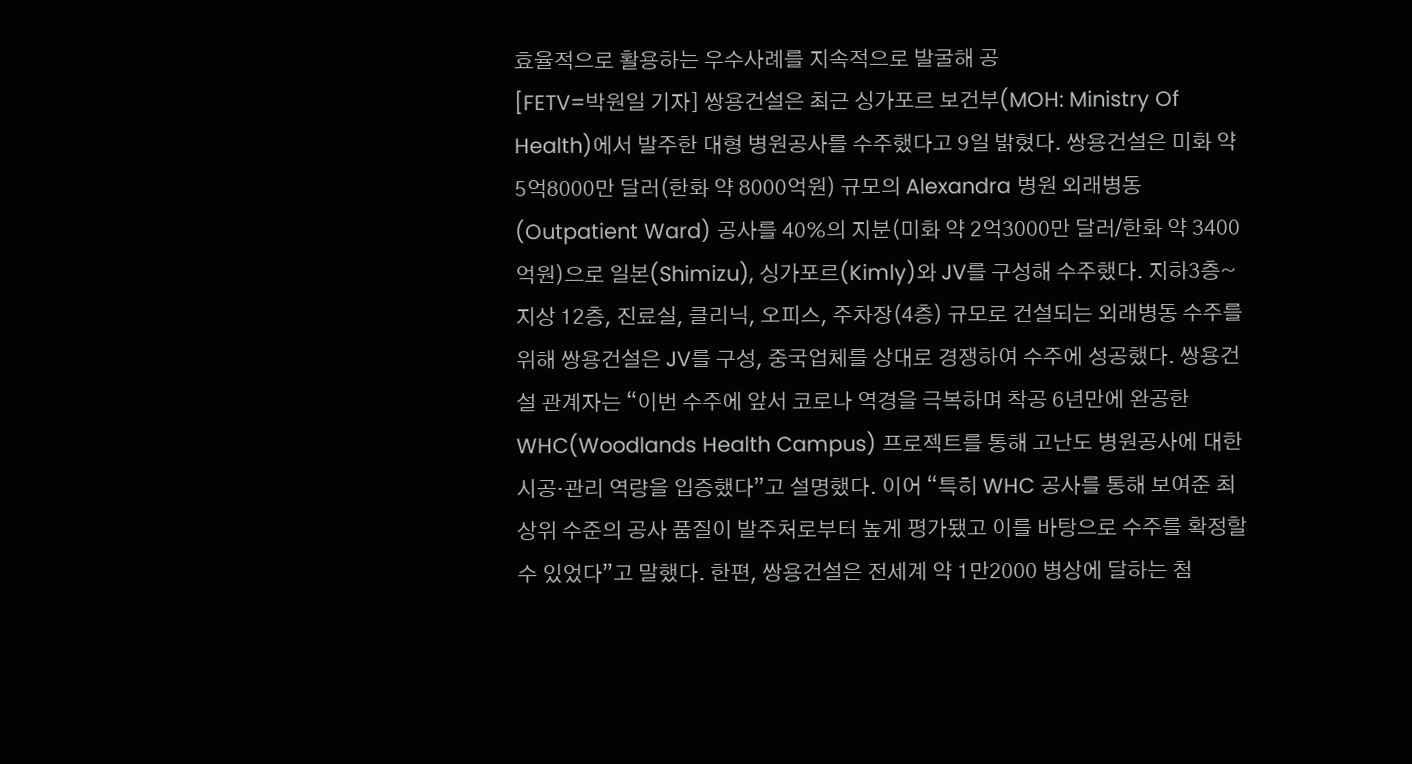효율적으로 활용하는 우수사례를 지속적으로 발굴해 공
[FETV=박원일 기자] 쌍용건설은 최근 싱가포르 보건부(MOH: Ministry Of Health)에서 발주한 대형 병원공사를 수주했다고 9일 밝혔다. 쌍용건설은 미화 약 5억8000만 달러(한화 약 8000억원) 규모의 Alexandra 병원 외래병동(Outpatient Ward) 공사를 40%의 지분(미화 약 2억3000만 달러/한화 약 3400억원)으로 일본(Shimizu), 싱가포르(Kimly)와 JV를 구성해 수주했다. 지하3층~지상 12층, 진료실, 클리닉, 오피스, 주차장(4층) 규모로 건설되는 외래병동 수주를 위해 쌍용건설은 JV를 구성, 중국업체를 상대로 경쟁하여 수주에 성공했다. 쌍용건설 관계자는 “이번 수주에 앞서 코로나 역경을 극복하며 착공 6년만에 완공한 WHC(Woodlands Health Campus) 프로젝트를 통해 고난도 병원공사에 대한 시공·관리 역량을 입증했다”고 설명했다. 이어 “특히 WHC 공사를 통해 보여준 최상위 수준의 공사 품질이 발주처로부터 높게 평가됐고 이를 바탕으로 수주를 확정할 수 있었다”고 말했다. 한편, 쌍용건설은 전세계 약 1만2000 병상에 달하는 첨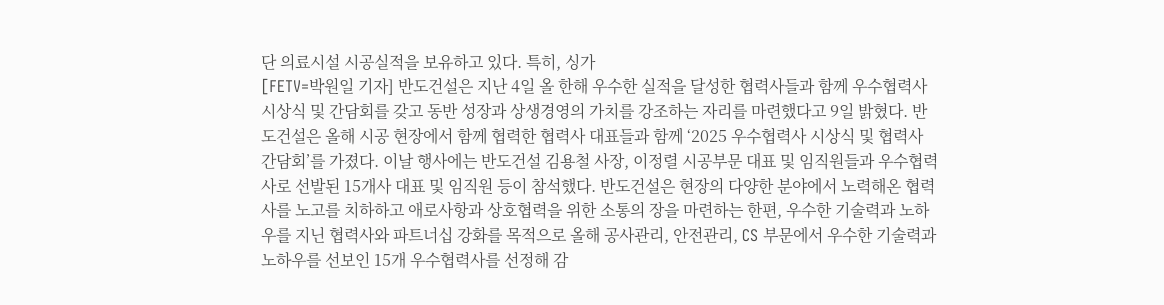단 의료시설 시공실적을 보유하고 있다. 특히, 싱가
[FETV=박원일 기자] 반도건설은 지난 4일 올 한해 우수한 실적을 달성한 협력사들과 함께 우수협력사 시상식 및 간담회를 갖고 동반 성장과 상생경영의 가치를 강조하는 자리를 마련했다고 9일 밝혔다. 반도건설은 올해 시공 현장에서 함께 협력한 협력사 대표들과 함께 ‘2025 우수협력사 시상식 및 협력사 간담회’를 가졌다. 이날 행사에는 반도건설 김용철 사장, 이정렬 시공부문 대표 및 임직원들과 우수협력사로 선발된 15개사 대표 및 임직원 등이 참석했다. 반도건설은 현장의 다양한 분야에서 노력해온 협력사를 노고를 치하하고 애로사항과 상호협력을 위한 소통의 장을 마련하는 한편, 우수한 기술력과 노하우를 지닌 협력사와 파트너십 강화를 목적으로 올해 공사관리, 안전관리, CS 부문에서 우수한 기술력과 노하우를 선보인 15개 우수협력사를 선정해 감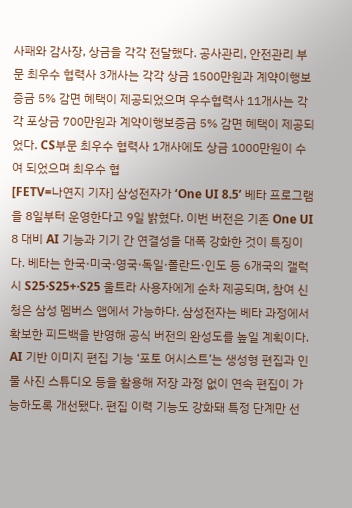사패와 감사장, 상금을 각각 전달했다. 공사관리, 안전관리 부문 최우수 협력사 3개사는 각각 상금 1500만원과 계약이행보증금 5% 감면 혜택이 제공되었으며 우수협력사 11개사는 각각 포상금 700만원과 계약이행보증금 5% 감면 혜택이 제공되었다. CS부문 최우수 협력사 1개사에도 상금 1000만원이 수여 되었으며 최우수 협
[FETV=나연지 기자] 삼성전자가 ‘One UI 8.5’ 베타 프로그램을 8일부터 운영한다고 9일 밝혔다. 이번 버전은 기존 One UI 8 대비 AI 기능과 기기 간 연결성을 대폭 강화한 것이 특징이다. 베타는 한국·미국·영국·독일·폴란드·인도 등 6개국의 갤럭시 S25·S25+·S25 울트라 사용자에게 순차 제공되며, 참여 신청은 삼성 멤버스 앱에서 가능하다. 삼성전자는 베타 과정에서 확보한 피드백을 반영해 공식 버전의 완성도를 높일 계획이다. AI 기반 이미지 편집 기능 ‘포토 어시스트’는 생성형 편집과 인물 사진 스튜디오 등을 활용해 저장 과정 없이 연속 편집이 가능하도록 개선됐다. 편집 이력 기능도 강화돼 특정 단계만 선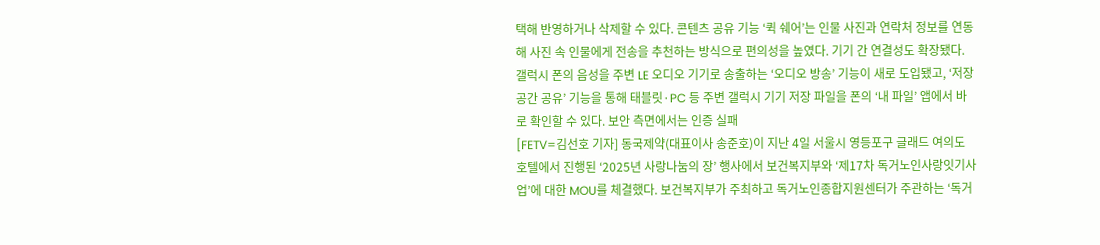택해 반영하거나 삭제할 수 있다. 콘텐츠 공유 기능 ‘퀵 쉐어’는 인물 사진과 연락처 정보를 연동해 사진 속 인물에게 전송을 추천하는 방식으로 편의성을 높였다. 기기 간 연결성도 확장됐다. 갤럭시 폰의 음성을 주변 LE 오디오 기기로 송출하는 ‘오디오 방송’ 기능이 새로 도입됐고, ‘저장공간 공유’ 기능을 통해 태블릿·PC 등 주변 갤럭시 기기 저장 파일을 폰의 ‘내 파일’ 앱에서 바로 확인할 수 있다. 보안 측면에서는 인증 실패
[FETV=김선호 기자] 동국제약(대표이사 송준호)이 지난 4일 서울시 영등포구 글래드 여의도 호텔에서 진행된 ‘2025년 사랑나눔의 장’ 행사에서 보건복지부와 ‘제17차 독거노인사랑잇기사업’에 대한 MOU를 체결했다. 보건복지부가 주최하고 독거노인종합지원센터가 주관하는 ‘독거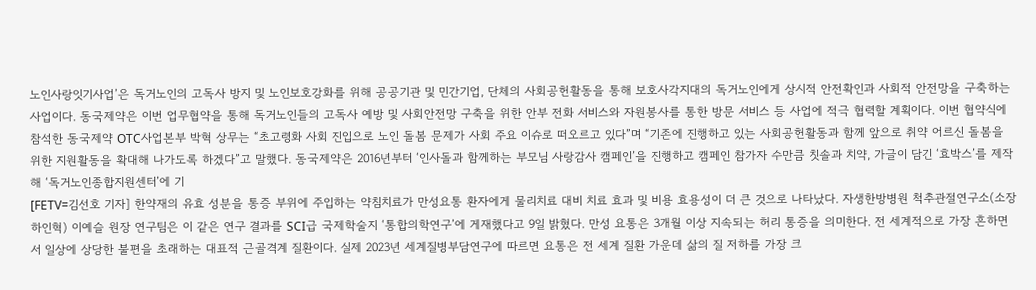노인사랑잇기사업’은 독거노인의 고독사 방지 및 노인보호강화를 위해 공공기관 및 민간기업, 단체의 사회공헌활동을 통해 보호사각지대의 독거노인에게 상시적 안전확인과 사회적 안전망을 구축하는 사업이다. 동국제약은 이번 업무협약을 통해 독거노인들의 고독사 예방 및 사회안전망 구축을 위한 안부 전화 서비스와 자원봉사를 통한 방문 서비스 등 사업에 적극 협력할 계획이다. 이번 협약식에 참석한 동국제약 OTC사업본부 박혁 상무는 “초고령화 사회 진입으로 노인 돌봄 문제가 사회 주요 이슈로 떠오르고 있다”며 “기존에 진행하고 있는 사회공헌활동과 함께 앞으로 취약 어르신 돌봄을 위한 지원활동을 확대해 나가도록 하겠다”고 말했다. 동국제약은 2016년부터 ‘인사돌과 함께하는 부모님 사랑감사 캠페인’을 진행하고 캠페인 참가자 수만큼 칫솔과 치약, 가글이 담긴 ‘효박스’를 제작해 ‘독거노인종합지원센터’에 기
[FETV=김선호 기자] 한약재의 유효 성분을 통증 부위에 주입하는 약침치료가 만성요통 환자에게 물리치료 대비 치료 효과 및 비용 효용성이 더 큰 것으로 나타났다. 자생한방병원 척추관절연구소(소장 하인혁) 이예슬 원장 연구팀은 이 같은 연구 결과를 SCI급 국제학술지 ‘통합의학연구’에 게재했다고 9일 밝혔다. 만성 요통은 3개월 이상 지속되는 허리 통증을 의미한다. 전 세계적으로 가장 흔하면서 일상에 상당한 불편을 초래하는 대표적 근골격계 질환이다. 실제 2023년 세계질병부담연구에 따르면 요통은 전 세계 질환 가운데 삶의 질 저하를 가장 크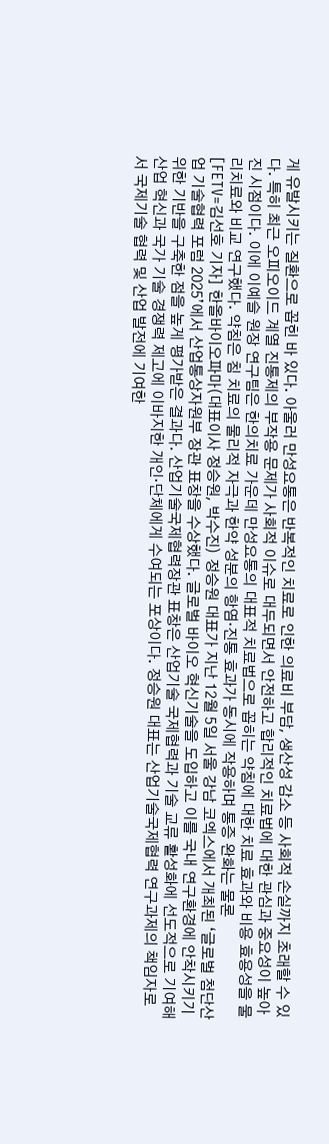게 유발시키는 질환으로 꼽힌 바 있다. 아울러 만성요통은 반복적인 치료로 인한 의료비 부담, 생산성 감소 등 사회적 손실까지 초래할 수 있다. 특히 최근 오피오이드 계열 진통제의 부작용 문제가 사회적 이슈로 대두되면서 안전하고 합리적인 치료법에 대한 관심과 중요성이 높아진 시점이다. 이에 이예슬 원장 연구팀은 한의치료 가운데 만성요통의 대표적 치료법으로 꼽히는 약침에 대한 치료 효과와 비용 효용성을 물리치료와 비교 연구했다. 약침은 침 치료의 물리적 자극과 한약 성분의 항염·진통 효과가 동시에 작용하며 통증 완화는 물론
[FETV=김선호 기자] 한올바이오파마(대표이사 정승원, 박수진) 정승원 대표가 지난 12월 5일 서울 강남 코엑스에서 개최된 ‘글로벌 첨단산업 기술협력 포럼 2025’에서 산업통상자원부 장관 표창을 수상했다. 글로벌 바이오 혁신기술을 도입하고 이를 국내 연구환경에 안착시키기 위한 기반을 구축한 점을 높게 평가받은 결과다. 산업기술국제협력장관 표창은 산업기술 국제협력과 기술 교류 활성화에 선도적으로 기여해 산업 혁신과 국가 기술 경쟁력 제고에 이바지한 개인·단체에게 수여되는 포상이다. 정승원 대표는 산업기술국제협력 연구과제의 책임자로서 국제기술 협력 및 산업 발전에 기여한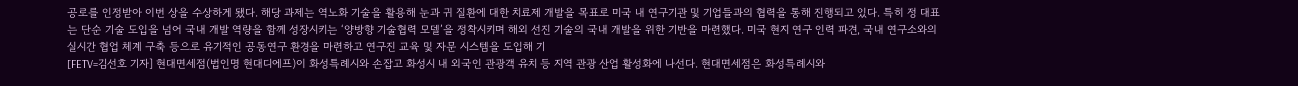공로를 인정받아 이번 상을 수상하게 됐다. 해당 과제는 역노화 기술을 활용해 눈과 귀 질환에 대한 치료제 개발을 목표로 미국 내 연구기관 및 기업들과의 협력을 통해 진행되고 있다. 특히 정 대표는 단순 기술 도입을 넘어 국내 개발 역량을 함께 성장시키는 ‘양방향 기술협력 모델’을 정착시키며 해외 선진 기술의 국내 개발을 위한 기반을 마련했다. 미국 현지 연구 인력 파견, 국내 연구소와의 실시간 협업 체계 구축 등으로 유기적인 공동연구 환경을 마련하고 연구진 교육 및 자문 시스템을 도입해 기
[FETV=김선호 기자] 현대면세점(법인명 현대디에프)이 화성특례시와 손잡고 화성시 내 외국인 관광객 유치 등 지역 관광 산업 활성화에 나선다. 현대면세점은 화성특례시와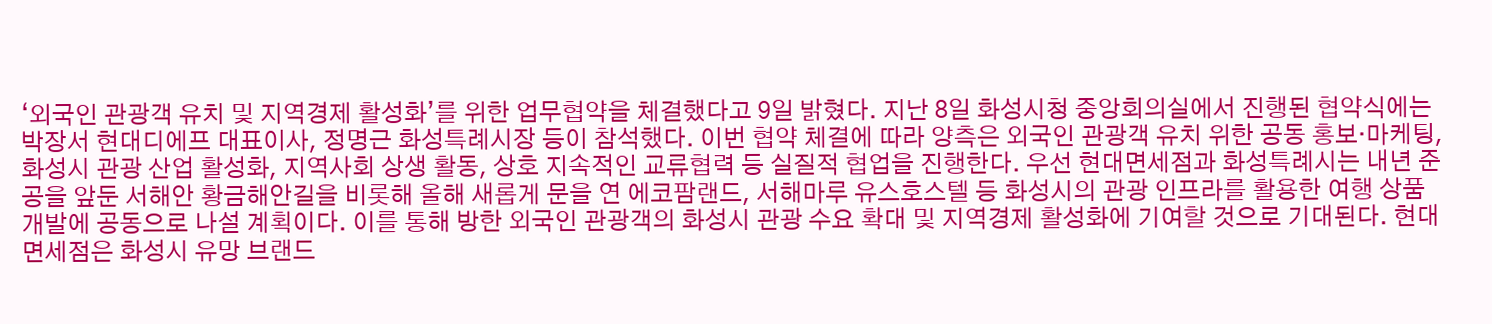‘외국인 관광객 유치 및 지역경제 활성화’를 위한 업무협약을 체결했다고 9일 밝혔다. 지난 8일 화성시청 중앙회의실에서 진행된 협약식에는 박장서 현대디에프 대표이사, 정명근 화성특례시장 등이 참석했다. 이번 협약 체결에 따라 양측은 외국인 관광객 유치 위한 공동 홍보·마케팅, 화성시 관광 산업 활성화, 지역사회 상생 활동, 상호 지속적인 교류협력 등 실질적 협업을 진행한다. 우선 현대면세점과 화성특례시는 내년 준공을 앞둔 서해안 황금해안길을 비롯해 올해 새롭게 문을 연 에코팜랜드, 서해마루 유스호스텔 등 화성시의 관광 인프라를 활용한 여행 상품 개발에 공동으로 나설 계획이다. 이를 통해 방한 외국인 관광객의 화성시 관광 수요 확대 및 지역경제 활성화에 기여할 것으로 기대된다. 현대면세점은 화성시 유망 브랜드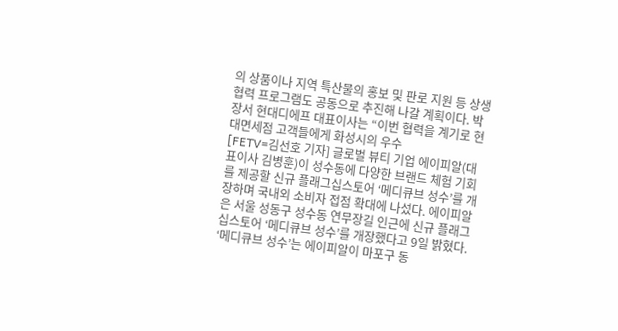의 상품이나 지역 특산물의 홍보 및 판로 지원 등 상생 협력 프로그램도 공동으로 추진해 나갈 계획이다. 박장서 현대디에프 대표이사는 “이번 협력을 계기로 현대면세점 고객들에게 화성시의 우수
[FETV=김선호 기자] 글로벌 뷰티 기업 에이피알(대표이사 김병훈)이 성수동에 다양한 브랜드 체험 기회를 제공할 신규 플래그십스토어 ‘메디큐브 성수’를 개장하며 국내외 소비자 접점 확대에 나섰다. 에이피알은 서울 성동구 성수동 연무장길 인근에 신규 플래그십스토어 ‘메디큐브 성수’를 개장했다고 9일 밝혔다. ‘메디큐브 성수’는 에이피알이 마포구 동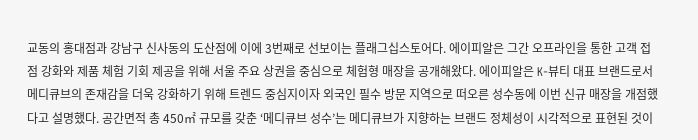교동의 홍대점과 강남구 신사동의 도산점에 이에 3번째로 선보이는 플래그십스토어다. 에이피알은 그간 오프라인을 통한 고객 접점 강화와 제품 체험 기회 제공을 위해 서울 주요 상권을 중심으로 체험형 매장을 공개해왔다. 에이피알은 K-뷰티 대표 브랜드로서 메디큐브의 존재감을 더욱 강화하기 위해 트렌드 중심지이자 외국인 필수 방문 지역으로 떠오른 성수동에 이번 신규 매장을 개점했다고 설명했다. 공간면적 총 450㎡ 규모를 갖춘 ‘메디큐브 성수’는 메디큐브가 지향하는 브랜드 정체성이 시각적으로 표현된 것이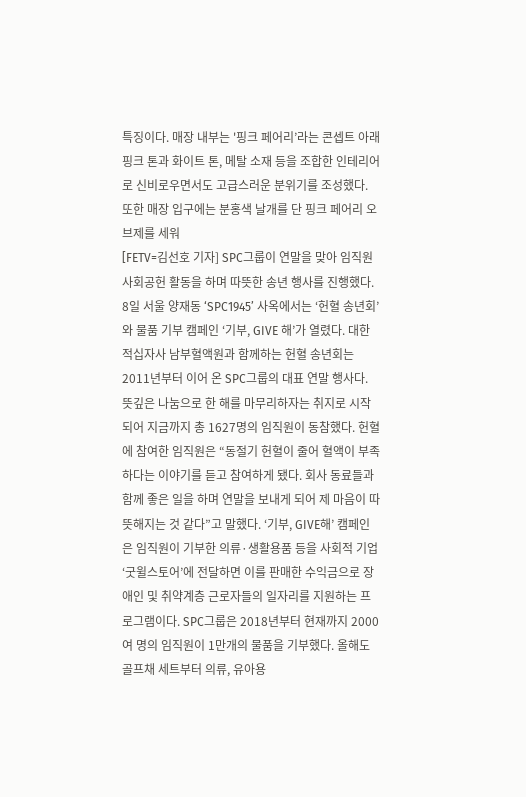특징이다. 매장 내부는 '핑크 페어리’라는 콘셉트 아래 핑크 톤과 화이트 톤, 메탈 소재 등을 조합한 인테리어로 신비로우면서도 고급스러운 분위기를 조성했다. 또한 매장 입구에는 분홍색 날개를 단 핑크 페어리 오브제를 세워
[FETV=김선호 기자] SPC그룹이 연말을 맞아 임직원 사회공헌 활동을 하며 따뜻한 송년 행사를 진행했다. 8일 서울 양재동 ‘SPC1945’ 사옥에서는 ‘헌혈 송년회’와 물품 기부 캠페인 ‘기부, GIVE 해’가 열렸다. 대한적십자사 남부혈액원과 함께하는 헌혈 송년회는 2011년부터 이어 온 SPC그룹의 대표 연말 행사다. 뜻깊은 나눔으로 한 해를 마무리하자는 취지로 시작되어 지금까지 총 1627명의 임직원이 동참했다. 헌혈에 참여한 임직원은 “동절기 헌혈이 줄어 혈액이 부족하다는 이야기를 듣고 참여하게 됐다. 회사 동료들과 함께 좋은 일을 하며 연말을 보내게 되어 제 마음이 따뜻해지는 것 같다”고 말했다. ‘기부, GIVE해’ 캠페인은 임직원이 기부한 의류·생활용품 등을 사회적 기업 ‘굿윌스토어’에 전달하면 이를 판매한 수익금으로 장애인 및 취약계층 근로자들의 일자리를 지원하는 프로그램이다. SPC그룹은 2018년부터 현재까지 2000여 명의 임직원이 1만개의 물품을 기부했다. 올해도 골프채 세트부터 의류, 유아용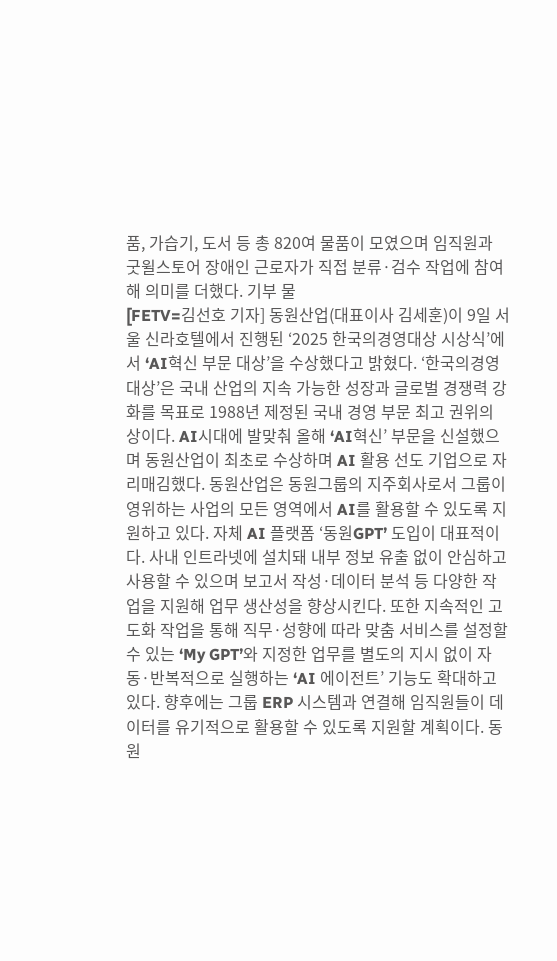품, 가습기, 도서 등 총 820여 물품이 모였으며 임직원과 굿윌스토어 장애인 근로자가 직접 분류·검수 작업에 참여해 의미를 더했다. 기부 물
[FETV=김선호 기자] 동원산업(대표이사 김세훈)이 9일 서울 신라호텔에서 진행된 ‘2025 한국의경영대상 시상식’에서 ‘AI혁신 부문 대상’을 수상했다고 밝혔다. ‘한국의경영대상’은 국내 산업의 지속 가능한 성장과 글로벌 경쟁력 강화를 목표로 1988년 제정된 국내 경영 부문 최고 권위의 상이다. AI시대에 발맞춰 올해 ‘AI혁신’ 부문을 신설했으며 동원산업이 최초로 수상하며 AI 활용 선도 기업으로 자리매김했다. 동원산업은 동원그룹의 지주회사로서 그룹이 영위하는 사업의 모든 영역에서 AI를 활용할 수 있도록 지원하고 있다. 자체 AI 플랫폼 ‘동원GPT’ 도입이 대표적이다. 사내 인트라넷에 설치돼 내부 정보 유출 없이 안심하고 사용할 수 있으며 보고서 작성·데이터 분석 등 다양한 작업을 지원해 업무 생산성을 향상시킨다. 또한 지속적인 고도화 작업을 통해 직무·성향에 따라 맞춤 서비스를 설정할 수 있는 ‘My GPT’와 지정한 업무를 별도의 지시 없이 자동·반복적으로 실행하는 ‘AI 에이전트’ 기능도 확대하고 있다. 향후에는 그룹 ERP 시스템과 연결해 임직원들이 데이터를 유기적으로 활용할 수 있도록 지원할 계획이다. 동원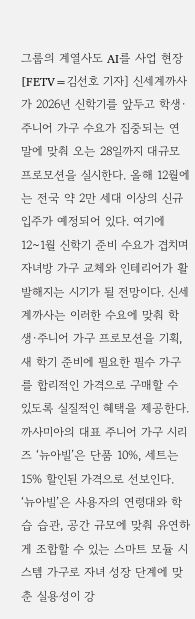그룹의 계열사도 AI를 사업 현장
[FETV=김선호 기자] 신세계까사가 2026년 신학기를 앞두고 학생·주니어 가구 수요가 집중되는 연말에 맞춰 오는 28일까지 대규모 프로모션을 실시한다. 올해 12월에는 전국 약 2만 세대 이상의 신규 입주가 예정되어 있다. 여기에 12~1월 신학기 준비 수요가 겹치며 자녀방 가구 교체와 인테리어가 활발해지는 시기가 될 전망이다. 신세계까사는 이러한 수요에 맞춰 학생·주니어 가구 프로모션을 기획, 새 학기 준비에 필요한 필수 가구를 합리적인 가격으로 구매할 수 있도록 실질적인 혜택을 제공한다. 까사미아의 대표 주니어 가구 시리즈 ‘뉴아빌’은 단품 10%, 세트는 15% 할인된 가격으로 선보인다. ‘뉴아빌’은 사용자의 연령대와 학습 습관, 공간 규모에 맞춰 유연하게 조합할 수 있는 스마트 모듈 시스템 가구로 자녀 성장 단계에 맞춘 실용성이 강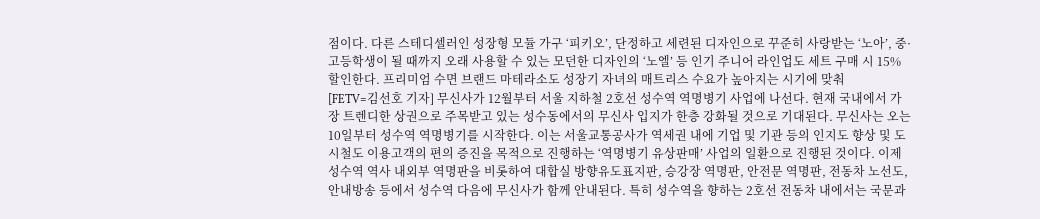점이다. 다른 스테디셀러인 성장형 모듈 가구 ‘피키오’, 단정하고 세련된 디자인으로 꾸준히 사랑받는 ‘노아’, 중·고등학생이 될 때까지 오래 사용할 수 있는 모던한 디자인의 ‘노엘’ 등 인기 주니어 라인업도 세트 구매 시 15% 할인한다. 프리미엄 수면 브랜드 마테라소도 성장기 자녀의 매트리스 수요가 높아지는 시기에 맞춰
[FETV=김선호 기자] 무신사가 12월부터 서울 지하철 2호선 성수역 역명병기 사업에 나선다. 현재 국내에서 가장 트렌디한 상권으로 주목받고 있는 성수동에서의 무신사 입지가 한층 강화될 것으로 기대된다. 무신사는 오는 10일부터 성수역 역명병기를 시작한다. 이는 서울교통공사가 역세권 내에 기업 및 기관 등의 인지도 향상 및 도시철도 이용고객의 편의 증진을 목적으로 진행하는 ‘역명병기 유상판매’ 사업의 일환으로 진행된 것이다. 이제 성수역 역사 내외부 역명판을 비롯하여 대합실 방향유도표지판, 승강장 역명판, 안전문 역명판, 전동차 노선도, 안내방송 등에서 성수역 다음에 무신사가 함께 안내된다. 특히 성수역을 향하는 2호선 전동차 내에서는 국문과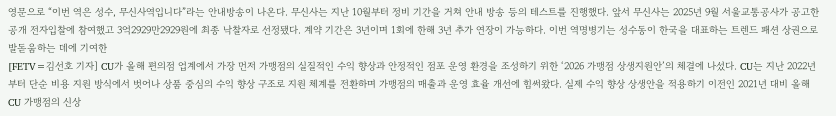영문으로 “이번 역은 성수, 무신사역입니다”라는 안내방송이 나온다. 무신사는 지난 10월부터 정비 기간을 거쳐 안내 방송 등의 테스트를 진행했다. 앞서 무신사는 2025년 9월 서울교통공사가 공고한 공개 전자입찰에 참여했고 3억2929만2929원에 최종 낙찰자로 선정됐다. 계약 기간은 3년이며 1회에 한해 3년 추가 연장이 가능하다. 이번 역명병기는 성수동이 한국을 대표하는 트렌드 패션 상권으로 발돋움하는 데에 기여한
[FETV=김선호 기자] CU가 올해 편의점 업계에서 가장 먼저 가맹점의 실질적인 수익 향상과 안정적인 점포 운영 환경을 조성하기 위한 ‘2026 가맹점 상생지원안’의 체결에 나섰다. CU는 지난 2022년부터 단순 비용 지원 방식에서 벗어나 상품 중심의 수익 향상 구조로 지원 체계를 전환하며 가맹점의 매출과 운영 효율 개선에 힘써왔다. 실제 수익 향상 상생안을 적용하기 이전인 2021년 대비 올해 CU 가맹점의 신상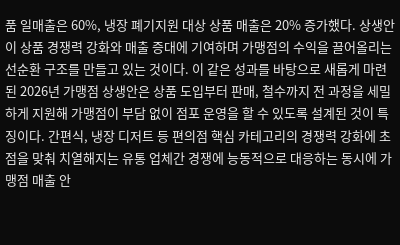품 일매출은 60%, 냉장 폐기지원 대상 상품 매출은 20% 증가했다. 상생안이 상품 경쟁력 강화와 매출 증대에 기여하며 가맹점의 수익을 끌어올리는 선순환 구조를 만들고 있는 것이다. 이 같은 성과를 바탕으로 새롭게 마련된 2026년 가맹점 상생안은 상품 도입부터 판매, 철수까지 전 과정을 세밀하게 지원해 가맹점이 부담 없이 점포 운영을 할 수 있도록 설계된 것이 특징이다. 간편식, 냉장 디저트 등 편의점 핵심 카테고리의 경쟁력 강화에 초점을 맞춰 치열해지는 유통 업체간 경쟁에 능동적으로 대응하는 동시에 가맹점 매출 안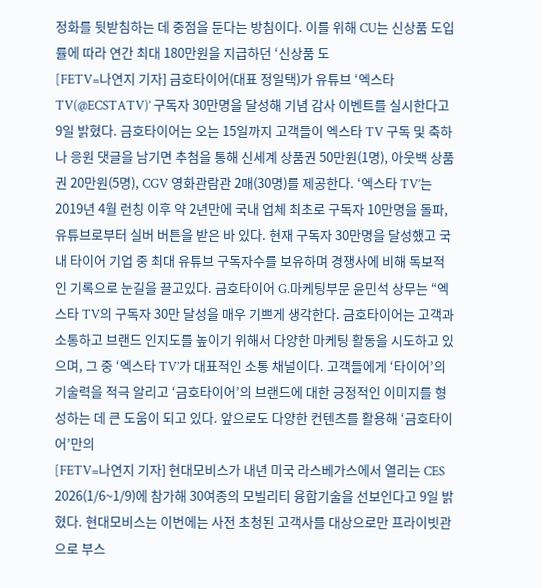정화를 뒷받침하는 데 중점을 둔다는 방침이다. 이를 위해 CU는 신상품 도입률에 따라 연간 최대 180만원을 지급하던 ‘신상품 도
[FETV=나연지 기자] 금호타이어(대표 정일택)가 유튜브 ‘엑스타 TV(@ECSTATV)’ 구독자 30만명을 달성해 기념 감사 이벤트를 실시한다고 9일 밝혔다. 금호타이어는 오는 15일까지 고객들이 엑스타 TV 구독 및 축하나 응원 댓글을 남기면 추첨을 통해 신세계 상품권 50만원(1명), 아웃백 상품권 20만원(5명), CGV 영화관람관 2매(30명)를 제공한다. ‘엑스타 TV’는 2019년 4월 런칭 이후 약 2년만에 국내 업체 최초로 구독자 10만명을 돌파, 유튜브로부터 실버 버튼을 받은 바 있다. 현재 구독자 30만명을 달성했고 국내 타이어 기업 중 최대 유튜브 구독자수를 보유하며 경쟁사에 비해 독보적인 기록으로 눈길을 끌고있다. 금호타이어 G.마케팅부문 윤민석 상무는 “엑스타 TV의 구독자 30만 달성을 매우 기쁘게 생각한다. 금호타이어는 고객과 소통하고 브랜드 인지도를 높이기 위해서 다양한 마케팅 활동을 시도하고 있으며, 그 중 ‘엑스타 TV’가 대표적인 소통 채널이다. 고객들에게 ‘타이어’의 기술력을 적극 알리고 ‘금호타이어’의 브랜드에 대한 긍정적인 이미지를 형성하는 데 큰 도움이 되고 있다. 앞으로도 다양한 컨텐츠를 활용해 ‘금호타이어’만의
[FETV=나연지 기자] 현대모비스가 내년 미국 라스베가스에서 열리는 CES 2026(1/6~1/9)에 참가해 30여종의 모빌리티 융합기술을 선보인다고 9일 밝혔다. 현대모비스는 이번에는 사전 초청된 고객사를 대상으로만 프라이빗관으로 부스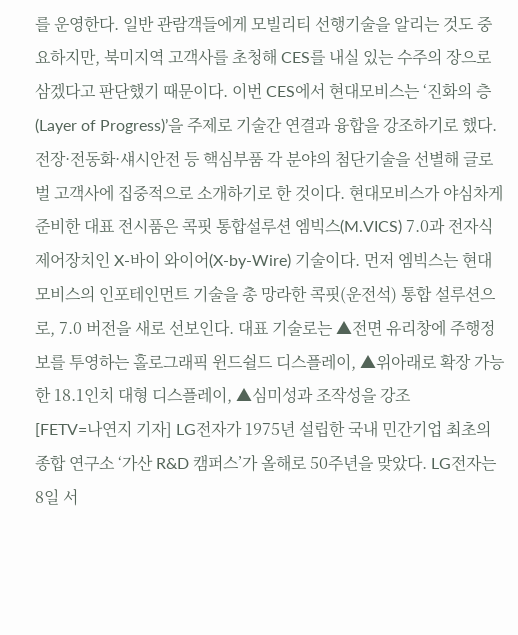를 운영한다. 일반 관람객들에게 모빌리티 선행기술을 알리는 것도 중요하지만, 북미지역 고객사를 초청해 CES를 내실 있는 수주의 장으로 삼겠다고 판단했기 때문이다. 이번 CES에서 현대모비스는 ‘진화의 층(Layer of Progress)’을 주제로 기술간 연결과 융합을 강조하기로 했다. 전장·전동화·섀시안전 등 핵심부품 각 분야의 첨단기술을 선별해 글로벌 고객사에 집중적으로 소개하기로 한 것이다. 현대모비스가 야심차게 준비한 대표 전시품은 콕핏 통합설루션 엠빅스(M.VICS) 7.0과 전자식 제어장치인 X-바이 와이어(X-by-Wire) 기술이다. 먼저 엠빅스는 현대모비스의 인포테인먼트 기술을 총 망라한 콕핏(운전석) 통합 설루션으로, 7.0 버전을 새로 선보인다. 대표 기술로는 ▲전면 유리창에 주행정보를 투영하는 홀로그래픽 윈드쉴드 디스플레이, ▲위아래로 확장 가능한 18.1인치 대형 디스플레이, ▲심미성과 조작성을 강조
[FETV=나연지 기자] LG전자가 1975년 설립한 국내 민간기업 최초의 종합 연구소 ‘가산 R&D 캠퍼스’가 올해로 50주년을 맞았다. LG전자는 8일 서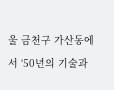울 금천구 가산동에서 ‘50년의 기술과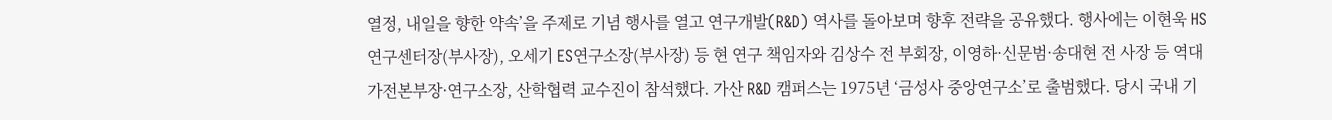열정, 내일을 향한 약속’을 주제로 기념 행사를 열고 연구개발(R&D) 역사를 돌아보며 향후 전략을 공유했다. 행사에는 이현욱 HS연구센터장(부사장), 오세기 ES연구소장(부사장) 등 현 연구 책임자와 김상수 전 부회장, 이영하·신문범·송대현 전 사장 등 역대 가전본부장·연구소장, 산학협력 교수진이 참석했다. 가산 R&D 캠퍼스는 1975년 ‘금성사 중앙연구소’로 출범했다. 당시 국내 기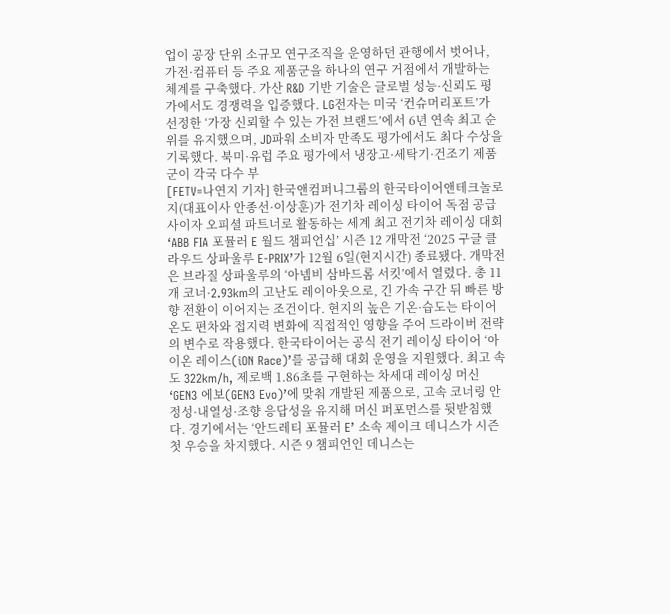업이 공장 단위 소규모 연구조직을 운영하던 관행에서 벗어나, 가전·컴퓨터 등 주요 제품군을 하나의 연구 거점에서 개발하는 체계를 구축했다. 가산 R&D 기반 기술은 글로벌 성능·신뢰도 평가에서도 경쟁력을 입증했다. LG전자는 미국 ‘컨슈머리포트’가 선정한 ‘가장 신뢰할 수 있는 가전 브랜드’에서 6년 연속 최고 순위를 유지했으며, JD파워 소비자 만족도 평가에서도 최다 수상을 기록했다. 북미·유럽 주요 평가에서 냉장고·세탁기·건조기 제품군이 각국 다수 부
[FETV=나연지 기자] 한국앤컴퍼니그룹의 한국타이어앤테크놀로지(대표이사 안종선·이상훈)가 전기차 레이싱 타이어 독점 공급사이자 오피셜 파트너로 활동하는 세계 최고 전기차 레이싱 대회 ‘ABB FIA 포뮬러 E 월드 챔피언십’ 시즌 12 개막전 ‘2025 구글 클라우드 상파울루 E-PRIX’가 12월 6일(현지시간) 종료됐다. 개막전은 브라질 상파울루의 ‘아넴비 삼바드롬 서킷’에서 열렸다. 총 11개 코너·2.93km의 고난도 레이아웃으로, 긴 가속 구간 뒤 빠른 방향 전환이 이어지는 조건이다. 현지의 높은 기온·습도는 타이어 온도 편차와 접지력 변화에 직접적인 영향을 주어 드라이버 전략의 변수로 작용했다. 한국타이어는 공식 전기 레이싱 타이어 ‘아이온 레이스(iON Race)’를 공급해 대회 운영을 지원했다. 최고 속도 322km/h, 제로백 1.86초를 구현하는 차세대 레이싱 머신 ‘GEN3 에보(GEN3 Evo)’에 맞춰 개발된 제품으로, 고속 코너링 안정성·내열성·조향 응답성을 유지해 머신 퍼포먼스를 뒷받침했다. 경기에서는 ‘안드레티 포뮬러 E’ 소속 제이크 데니스가 시즌 첫 우승을 차지했다. 시즌 9 챔피언인 데니스는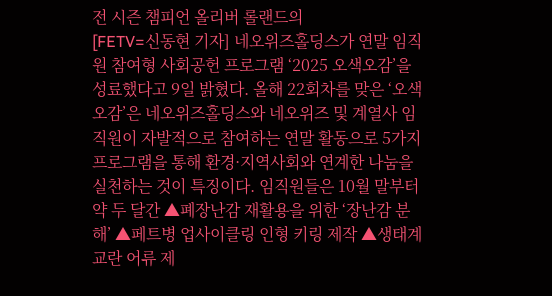전 시즌 챔피언 올리버 롤랜드의
[FETV=신동현 기자] 네오위즈홀딩스가 연말 임직원 참여형 사회공헌 프로그램 ‘2025 오색오감’을 성료했다고 9일 밝혔다. 올해 22회차를 맞은 ‘오색오감’은 네오위즈홀딩스와 네오위즈 및 계열사 임직원이 자발적으로 참여하는 연말 활동으로 5가지 프로그램을 통해 환경·지역사회와 연계한 나눔을 실천하는 것이 특징이다. 임직원들은 10월 말부터 약 두 달간 ▲폐장난감 재활용을 위한 ‘장난감 분해’ ▲페트병 업사이클링 인형 키링 제작 ▲생태계교란 어류 제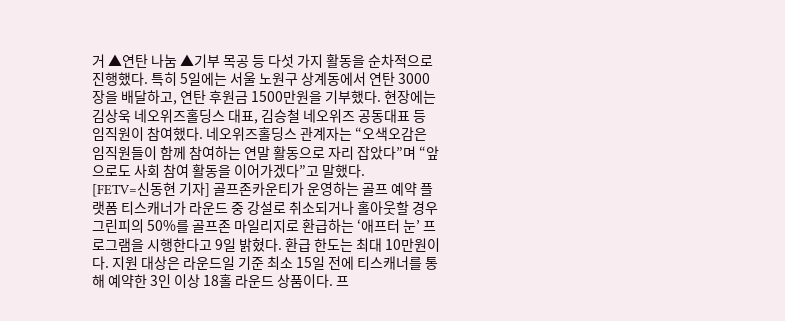거 ▲연탄 나눔 ▲기부 목공 등 다섯 가지 활동을 순차적으로 진행했다. 특히 5일에는 서울 노원구 상계동에서 연탄 3000장을 배달하고, 연탄 후원금 1500만원을 기부했다. 현장에는 김상욱 네오위즈홀딩스 대표, 김승철 네오위즈 공동대표 등 임직원이 참여했다. 네오위즈홀딩스 관계자는 “오색오감은 임직원들이 함께 참여하는 연말 활동으로 자리 잡았다”며 “앞으로도 사회 참여 활동을 이어가겠다”고 말했다.
[FETV=신동현 기자] 골프존카운티가 운영하는 골프 예약 플랫폼 티스캐너가 라운드 중 강설로 취소되거나 홀아웃할 경우 그린피의 50%를 골프존 마일리지로 환급하는 ‘애프터 눈’ 프로그램을 시행한다고 9일 밝혔다. 환급 한도는 최대 10만원이다. 지원 대상은 라운드일 기준 최소 15일 전에 티스캐너를 통해 예약한 3인 이상 18홀 라운드 상품이다. 프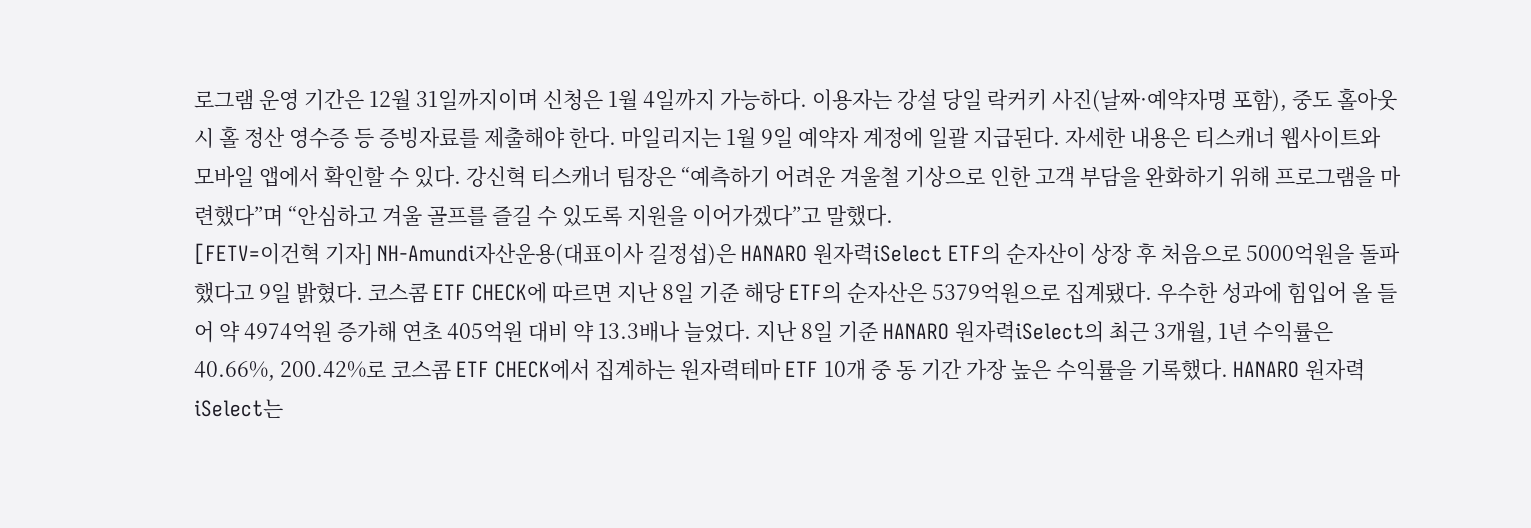로그램 운영 기간은 12월 31일까지이며 신청은 1월 4일까지 가능하다. 이용자는 강설 당일 락커키 사진(날짜·예약자명 포함), 중도 홀아웃 시 홀 정산 영수증 등 증빙자료를 제출해야 한다. 마일리지는 1월 9일 예약자 계정에 일괄 지급된다. 자세한 내용은 티스캐너 웹사이트와 모바일 앱에서 확인할 수 있다. 강신혁 티스캐너 팀장은 “예측하기 어려운 겨울철 기상으로 인한 고객 부담을 완화하기 위해 프로그램을 마련했다”며 “안심하고 겨울 골프를 즐길 수 있도록 지원을 이어가겠다”고 말했다.
[FETV=이건혁 기자] NH-Amundi자산운용(대표이사 길정섭)은 HANARO 원자력iSelect ETF의 순자산이 상장 후 처음으로 5000억원을 돌파했다고 9일 밝혔다. 코스콤 ETF CHECK에 따르면 지난 8일 기준 해당 ETF의 순자산은 5379억원으로 집계됐다. 우수한 성과에 힘입어 올 들어 약 4974억원 증가해 연초 405억원 대비 약 13.3배나 늘었다. 지난 8일 기준 HANARO 원자력iSelect의 최근 3개월, 1년 수익률은 40.66%, 200.42%로 코스콤 ETF CHECK에서 집계하는 원자력테마 ETF 10개 중 동 기간 가장 높은 수익률을 기록했다. HANARO 원자력iSelect는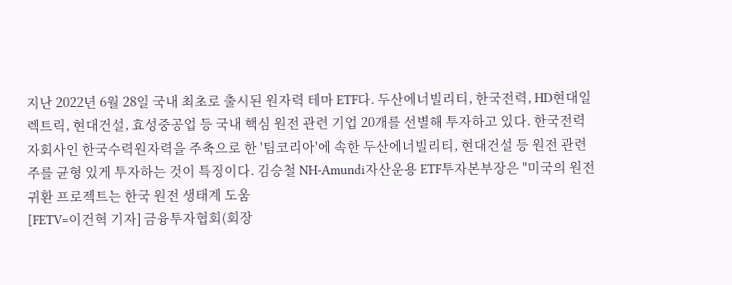지난 2022년 6월 28일 국내 최초로 출시된 원자력 테마 ETF다. 두산에너빌리티, 한국전력, HD현대일렉트릭, 현대건설, 효성중공업 등 국내 핵심 원전 관련 기업 20개를 선별해 투자하고 있다. 한국전력 자회사인 한국수력원자력을 주축으로 한 '팀코리아'에 속한 두산에너빌리티, 현대건설 등 원전 관련주를 균형 있게 투자하는 것이 특징이다. 김승철 NH-Amundi자산운용 ETF투자본부장은 "미국의 원전 귀환 프로젝트는 한국 원전 생태계 도움
[FETV=이건혁 기자] 금융투자협회(회장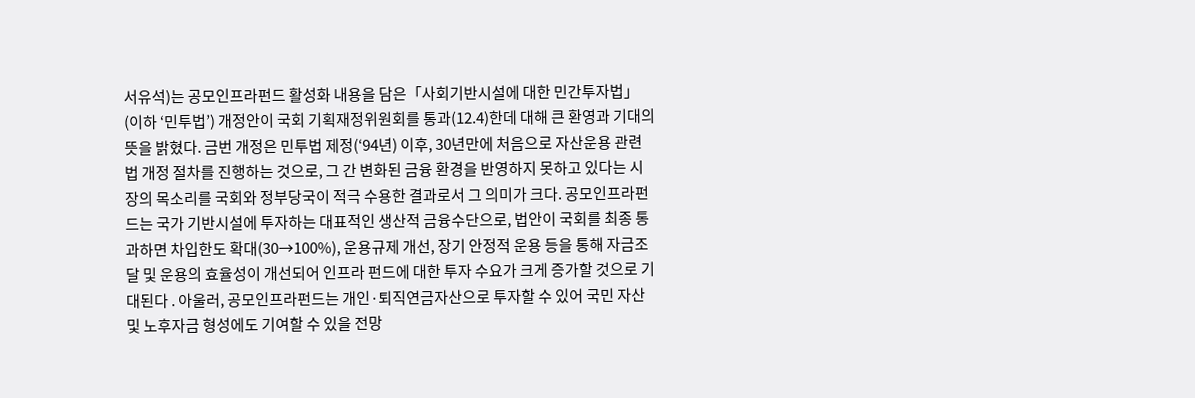서유석)는 공모인프라펀드 활성화 내용을 담은「사회기반시설에 대한 민간투자법」(이하 ‘민투법’) 개정안이 국회 기획재정위원회를 통과(12.4)한데 대해 큰 환영과 기대의 뜻을 밝혔다. 금번 개정은 민투법 제정(‘94년) 이후, 30년만에 처음으로 자산운용 관련 법 개정 절차를 진행하는 것으로, 그 간 변화된 금융 환경을 반영하지 못하고 있다는 시장의 목소리를 국회와 정부당국이 적극 수용한 결과로서 그 의미가 크다. 공모인프라펀드는 국가 기반시설에 투자하는 대표적인 생산적 금융수단으로, 법안이 국회를 최종 통과하면 차입한도 확대(30→100%), 운용규제 개선, 장기 안정적 운용 등을 통해 자금조달 및 운용의 효율성이 개선되어 인프라 펀드에 대한 투자 수요가 크게 증가할 것으로 기대된다 . 아울러, 공모인프라펀드는 개인·퇴직연금자산으로 투자할 수 있어 국민 자산 및 노후자금 형성에도 기여할 수 있을 전망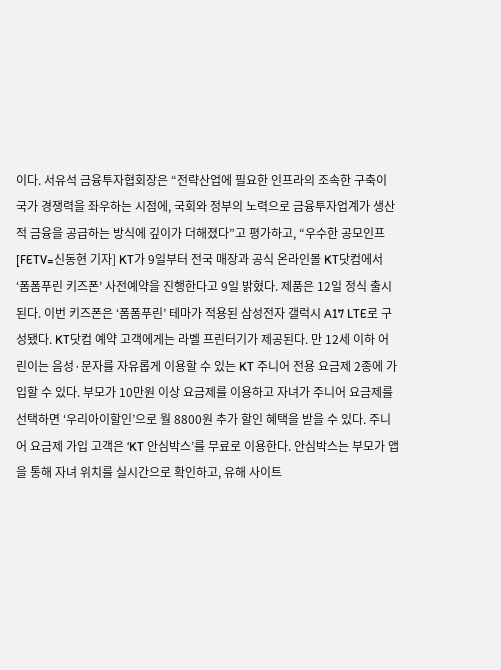이다. 서유석 금융투자협회장은 “전략산업에 필요한 인프라의 조속한 구축이 국가 경쟁력을 좌우하는 시점에, 국회와 정부의 노력으로 금융투자업계가 생산적 금융을 공급하는 방식에 깊이가 더해졌다”고 평가하고, “우수한 공모인프
[FETV=신동현 기자] KT가 9일부터 전국 매장과 공식 온라인몰 KT닷컴에서 ‘폼폼푸린 키즈폰’ 사전예약을 진행한다고 9일 밝혔다. 제품은 12일 정식 출시된다. 이번 키즈폰은 ‘폼폼푸린’ 테마가 적용된 삼성전자 갤럭시 A17 LTE로 구성됐다. KT닷컴 예약 고객에게는 라벨 프린터기가 제공된다. 만 12세 이하 어린이는 음성·문자를 자유롭게 이용할 수 있는 KT 주니어 전용 요금제 2종에 가입할 수 있다. 부모가 10만원 이상 요금제를 이용하고 자녀가 주니어 요금제를 선택하면 ‘우리아이할인’으로 월 8800원 추가 할인 혜택을 받을 수 있다. 주니어 요금제 가입 고객은 ‘KT 안심박스’를 무료로 이용한다. 안심박스는 부모가 앱을 통해 자녀 위치를 실시간으로 확인하고, 유해 사이트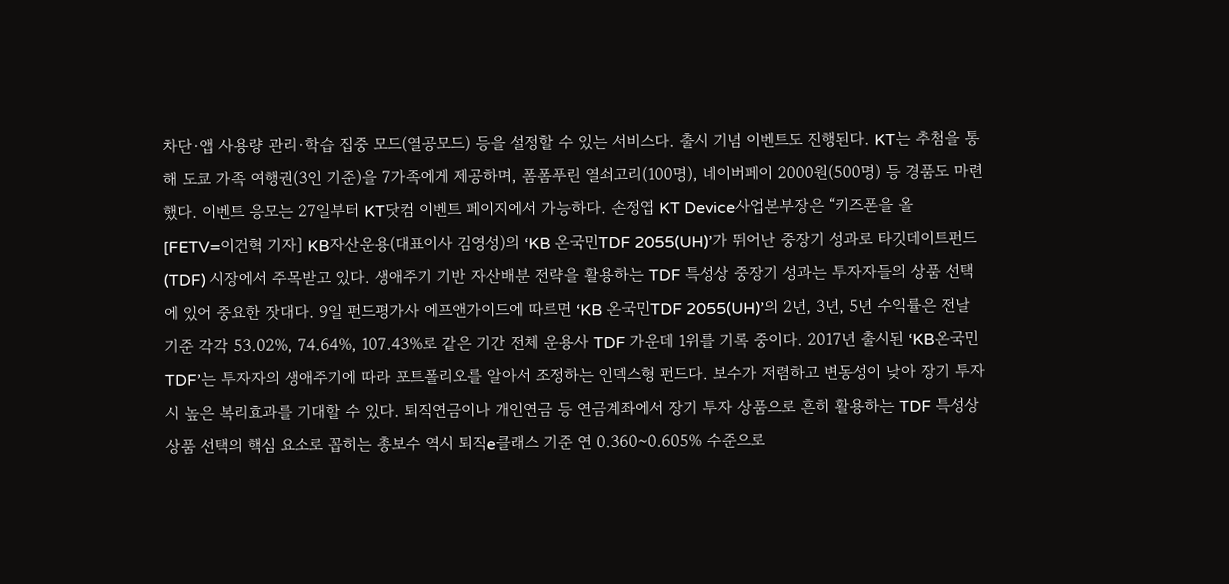차단·앱 사용량 관리·학습 집중 모드(열공모드) 등을 설정할 수 있는 서비스다. 출시 기념 이벤트도 진행된다. KT는 추첨을 통해 도쿄 가족 여행권(3인 기준)을 7가족에게 제공하며, 폼폼푸린 열쇠고리(100명), 네이버페이 2000원(500명) 등 경품도 마련했다. 이벤트 응모는 27일부터 KT닷컴 이벤트 페이지에서 가능하다. 손정엽 KT Device사업본부장은 “키즈폰을 올
[FETV=이건혁 기자] KB자산운용(대표이사 김영성)의 ‘KB 온국민TDF 2055(UH)’가 뛰어난 중장기 성과로 타깃데이트펀드(TDF) 시장에서 주목받고 있다. 생애주기 기반 자산배분 전략을 활용하는 TDF 특성상 중장기 성과는 투자자들의 상품 선택에 있어 중요한 잣대다. 9일 펀드평가사 에프앤가이드에 따르면 ‘KB 온국민TDF 2055(UH)’의 2년, 3년, 5년 수익률은 전날 기준 각각 53.02%, 74.64%, 107.43%로 같은 기간 전체 운용사 TDF 가운데 1위를 기록 중이다. 2017년 출시된 ‘KB온국민TDF’는 투자자의 생애주기에 따라 포트폴리오를 알아서 조정하는 인덱스형 펀드다. 보수가 저렴하고 변동성이 낮아 장기 투자 시 높은 복리효과를 기대할 수 있다. 퇴직연금이나 개인연금 등 연금계좌에서 장기 투자 상품으로 흔히 활용하는 TDF 특성상 상품 선택의 핵심 요소로 꼽히는 총보수 역시 퇴직e클래스 기준 연 0.360~0.605% 수준으로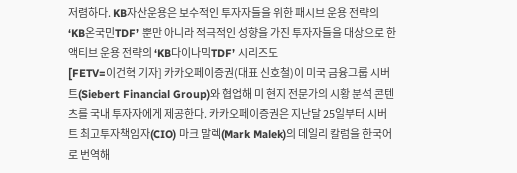저렴하다. KB자산운용은 보수적인 투자자들을 위한 패시브 운용 전략의 ‘KB온국민TDF’ 뿐만 아니라 적극적인 성향을 가진 투자자들을 대상으로 한 액티브 운용 전략의 ‘KB다이나믹TDF’ 시리즈도
[FETV=이건혁 기자] 카카오페이증권(대표 신호철)이 미국 금융그룹 시버트(Siebert Financial Group)와 협업해 미 현지 전문가의 시황 분석 콘텐츠를 국내 투자자에게 제공한다. 카카오페이증권은 지난달 25일부터 시버트 최고투자책임자(CIO) 마크 말렉(Mark Malek)의 데일리 칼럼을 한국어로 번역해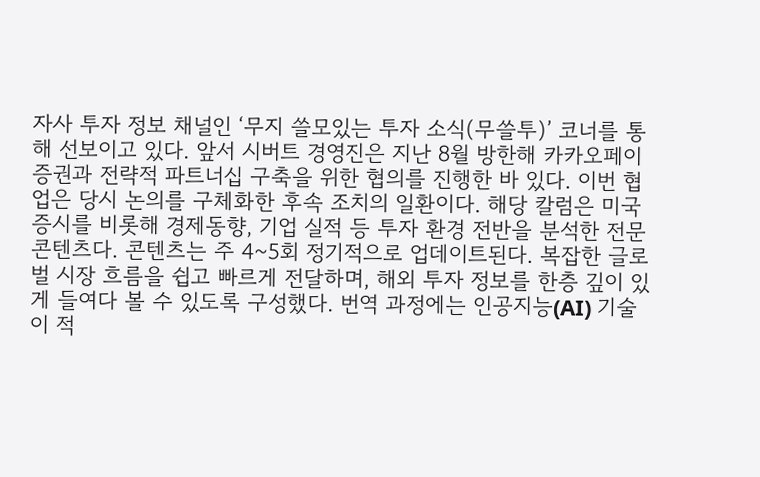자사 투자 정보 채널인 ‘무지 쓸모있는 투자 소식(무쓸투)’ 코너를 통해 선보이고 있다. 앞서 시버트 경영진은 지난 8월 방한해 카카오페이증권과 전략적 파트너십 구축을 위한 협의를 진행한 바 있다. 이번 협업은 당시 논의를 구체화한 후속 조치의 일환이다. 해당 칼럼은 미국 증시를 비롯해 경제동향, 기업 실적 등 투자 환경 전반을 분석한 전문 콘텐츠다. 콘텐츠는 주 4~5회 정기적으로 업데이트된다. 복잡한 글로벌 시장 흐름을 쉽고 빠르게 전달하며, 해외 투자 정보를 한층 깊이 있게 들여다 볼 수 있도록 구성했다. 번역 과정에는 인공지능(AI) 기술이 적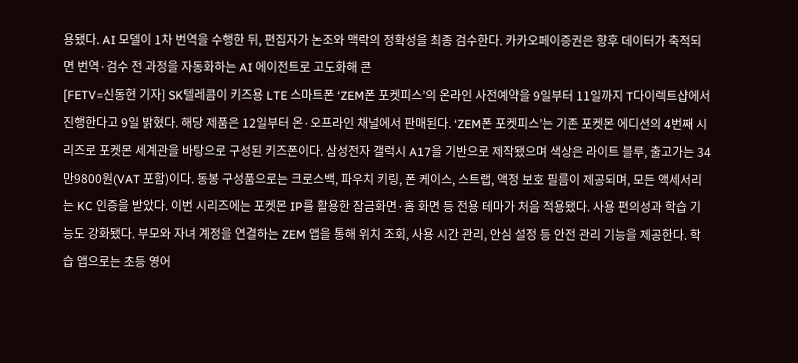용됐다. AI 모델이 1차 번역을 수행한 뒤, 편집자가 논조와 맥락의 정확성을 최종 검수한다. 카카오페이증권은 향후 데이터가 축적되면 번역·검수 전 과정을 자동화하는 AI 에이전트로 고도화해 콘
[FETV=신동현 기자] SK텔레콤이 키즈용 LTE 스마트폰 ‘ZEM폰 포켓피스’의 온라인 사전예약을 9일부터 11일까지 T다이렉트샵에서 진행한다고 9일 밝혔다. 해당 제품은 12일부터 온·오프라인 채널에서 판매된다. ‘ZEM폰 포켓피스’는 기존 포켓몬 에디션의 4번째 시리즈로 포켓몬 세계관을 바탕으로 구성된 키즈폰이다. 삼성전자 갤럭시 A17을 기반으로 제작됐으며 색상은 라이트 블루, 출고가는 34만9800원(VAT 포함)이다. 동봉 구성품으로는 크로스백, 파우치 키링, 폰 케이스, 스트랩, 액정 보호 필름이 제공되며, 모든 액세서리는 KC 인증을 받았다. 이번 시리즈에는 포켓몬 IP를 활용한 잠금화면·홈 화면 등 전용 테마가 처음 적용됐다. 사용 편의성과 학습 기능도 강화됐다. 부모와 자녀 계정을 연결하는 ZEM 앱을 통해 위치 조회, 사용 시간 관리, 안심 설정 등 안전 관리 기능을 제공한다. 학습 앱으로는 초등 영어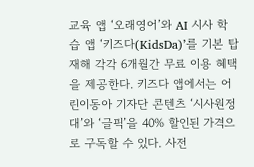교육 앱 ‘오래영어’와 AI 시사 학습 앱 ‘키즈다(KidsDa)’를 기본 탑재해 각각 6개월간 무료 이용 혜택을 제공한다. 키즈다 앱에서는 어린이동아 기자단 콘텐츠 ‘시사원정대’와 ‘글픽’을 40% 할인된 가격으로 구독할 수 있다. 사전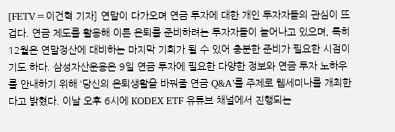[FETV=이건혁 기자] 연말이 다가오며 연금 투자에 대한 개인 투자자들의 관심이 뜨겁다. 연금 제도를 활용해 이른 은퇴를 준비하려는 투자자들이 늘어나고 있으며, 특히 12월은 연말정산에 대비하는 마지막 기회가 될 수 있어 충분한 준비가 필요한 시점이기도 하다. 삼성자산운용은 9일 연금 투자에 필요한 다양한 정보와 연금 투자 노하우를 안내하기 위해 ‘당신의 은퇴생활을 바꿔줄 연금 Q&A’를 주제로 웹세미나를 개최한다고 밝혔다. 이날 오후 6시에 KODEX ETF 유튜브 채널에서 진행되는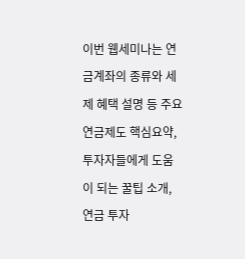이번 웹세미나는 연금계좌의 종류와 세제 혜택 설명 등 주요 연금제도 핵심요약, 투자자들에게 도움이 되는 꿀팁 소개, 연금 투자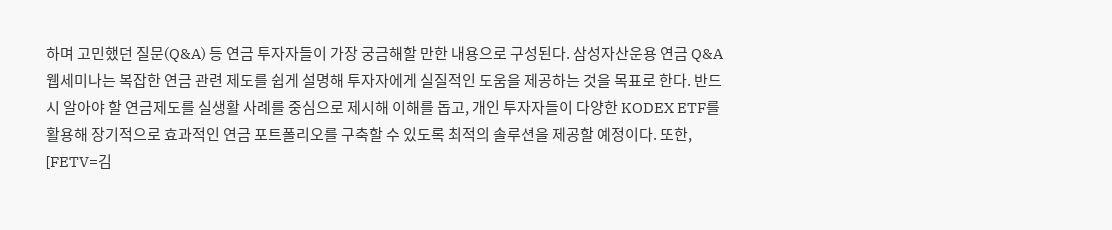하며 고민했던 질문(Q&A) 등 연금 투자자들이 가장 궁금해할 만한 내용으로 구성된다. 삼성자산운용 연금 Q&A 웹세미나는 복잡한 연금 관련 제도를 쉽게 설명해 투자자에게 실질적인 도움을 제공하는 것을 목표로 한다. 반드시 알아야 할 연금제도를 실생활 사례를 중심으로 제시해 이해를 돕고, 개인 투자자들이 다양한 KODEX ETF를 활용해 장기적으로 효과적인 연금 포트폴리오를 구축할 수 있도록 최적의 솔루션을 제공할 예정이다. 또한,
[FETV=김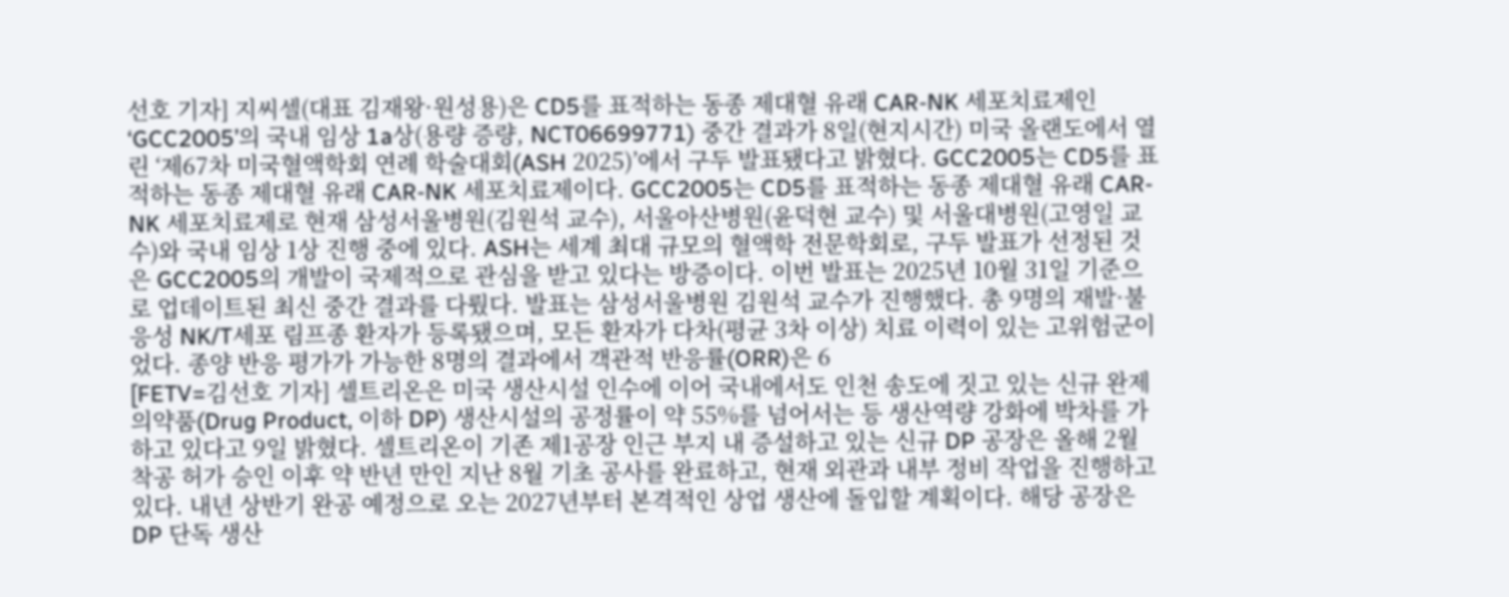선호 기자] 지씨셀(대표 김재왕·원성용)은 CD5를 표적하는 동종 제대혈 유래 CAR-NK 세포치료제인 ‘GCC2005’의 국내 임상 1a상(용량 증량, NCT06699771) 중간 결과가 8일(현지시간) 미국 올랜도에서 열린 ‘제67차 미국혈액학회 연례 학술대회(ASH 2025)’에서 구두 발표됐다고 밝혔다. GCC2005는 CD5를 표적하는 동종 제대혈 유래 CAR-NK 세포치료제이다. GCC2005는 CD5를 표적하는 동종 제대혈 유래 CAR-NK 세포치료제로 현재 삼성서울병원(김원석 교수), 서울아산병원(윤덕현 교수) 및 서울대병원(고영일 교수)와 국내 임상 1상 진행 중에 있다. ASH는 세계 최대 규모의 혈액학 전문학회로, 구두 발표가 선정된 것은 GCC2005의 개발이 국제적으로 관심을 받고 있다는 방증이다. 이번 발표는 2025년 10월 31일 기준으로 업데이트된 최신 중간 결과를 다뤘다. 발표는 삼성서울병원 김원석 교수가 진행했다. 총 9명의 재발·불응성 NK/T세포 림프종 환자가 등록됐으며, 모든 환자가 다차(평균 3차 이상) 치료 이력이 있는 고위험군이었다. 종양 반응 평가가 가능한 8명의 결과에서 객관적 반응률(ORR)은 6
[FETV=김선호 기자] 셀트리온은 미국 생산시설 인수에 이어 국내에서도 인천 송도에 짓고 있는 신규 완제의약품(Drug Product, 이하 DP) 생산시설의 공정률이 약 55%를 넘어서는 등 생산역량 강화에 박차를 가하고 있다고 9일 밝혔다. 셀트리온이 기존 제1공장 인근 부지 내 증설하고 있는 신규 DP 공장은 올해 2월 착공 허가 승인 이후 약 반년 만인 지난 8월 기초 공사를 완료하고, 현재 외관과 내부 정비 작업을 진행하고 있다. 내년 상반기 완공 예정으로 오는 2027년부터 본격적인 상업 생산에 돌입할 계획이다. 해당 공장은 DP 단독 생산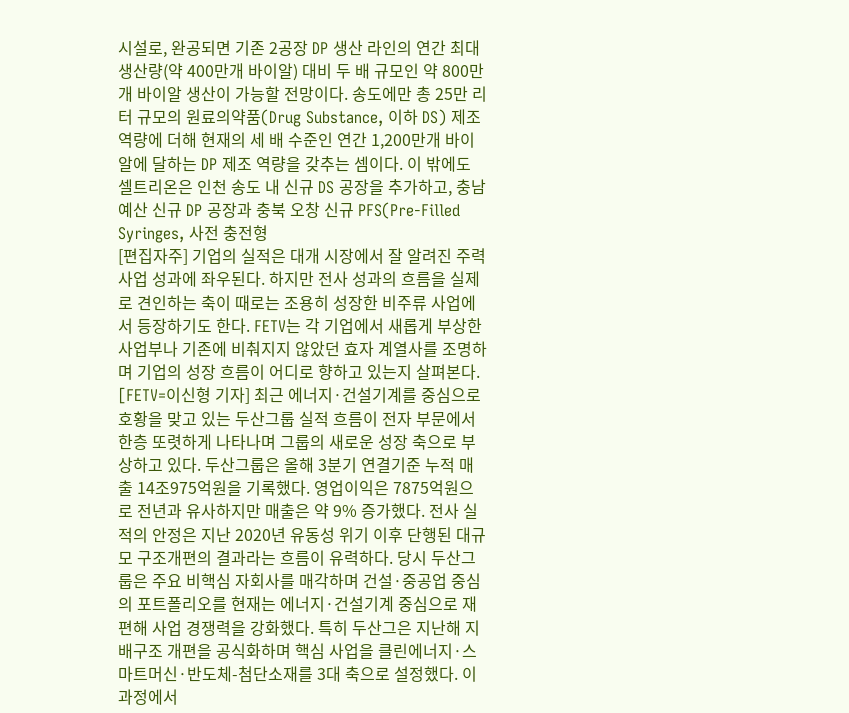시설로, 완공되면 기존 2공장 DP 생산 라인의 연간 최대 생산량(약 400만개 바이알) 대비 두 배 규모인 약 800만개 바이알 생산이 가능할 전망이다. 송도에만 총 25만 리터 규모의 원료의약품(Drug Substance, 이하 DS) 제조 역량에 더해 현재의 세 배 수준인 연간 1,200만개 바이알에 달하는 DP 제조 역량을 갖추는 셈이다. 이 밖에도 셀트리온은 인천 송도 내 신규 DS 공장을 추가하고, 충남 예산 신규 DP 공장과 충북 오창 신규 PFS(Pre-Filled Syringes, 사전 충전형
[편집자주] 기업의 실적은 대개 시장에서 잘 알려진 주력 사업 성과에 좌우된다. 하지만 전사 성과의 흐름을 실제로 견인하는 축이 때로는 조용히 성장한 비주류 사업에서 등장하기도 한다. FETV는 각 기업에서 새롭게 부상한 사업부나 기존에 비춰지지 않았던 효자 계열사를 조명하며 기업의 성장 흐름이 어디로 향하고 있는지 살펴본다. [FETV=이신형 기자] 최근 에너지·건설기계를 중심으로 호황을 맞고 있는 두산그룹 실적 흐름이 전자 부문에서 한층 또렷하게 나타나며 그룹의 새로운 성장 축으로 부상하고 있다. 두산그룹은 올해 3분기 연결기준 누적 매출 14조975억원을 기록했다. 영업이익은 7875억원으로 전년과 유사하지만 매출은 약 9% 증가했다. 전사 실적의 안정은 지난 2020년 유동성 위기 이후 단행된 대규모 구조개편의 결과라는 흐름이 유력하다. 당시 두산그룹은 주요 비핵심 자회사를 매각하며 건설·중공업 중심의 포트폴리오를 현재는 에너지·건설기계 중심으로 재편해 사업 경쟁력을 강화했다. 특히 두산그은 지난해 지배구조 개편을 공식화하며 핵심 사업을 클린에너지·스마트머신·반도체-첨단소재를 3대 축으로 설정했다. 이 과정에서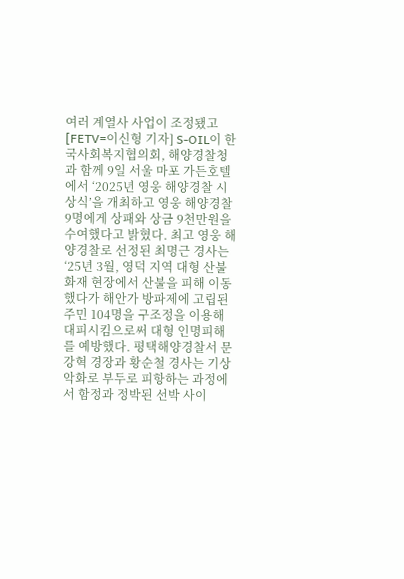여러 계열사 사업이 조정됐고
[FETV=이신형 기자] S-OIL이 한국사회복지협의회, 해양경찰청과 함께 9일 서울 마포 가든호텔에서 ‘2025년 영웅 해양경찰 시상식’을 개최하고 영웅 해양경찰 9명에게 상패와 상금 9천만원을 수여했다고 밝혔다. 최고 영웅 해양경찰로 선정된 최명근 경사는 ‘25년 3월, 영덕 지역 대형 산불 화재 현장에서 산불을 피해 이동했다가 해안가 방파제에 고립된 주민 104명을 구조정을 이용해 대피시킴으로써 대형 인명피해를 예방했다. 평택해양경찰서 문강혁 경장과 황순철 경사는 기상악화로 부두로 피항하는 과정에서 함정과 정박된 선박 사이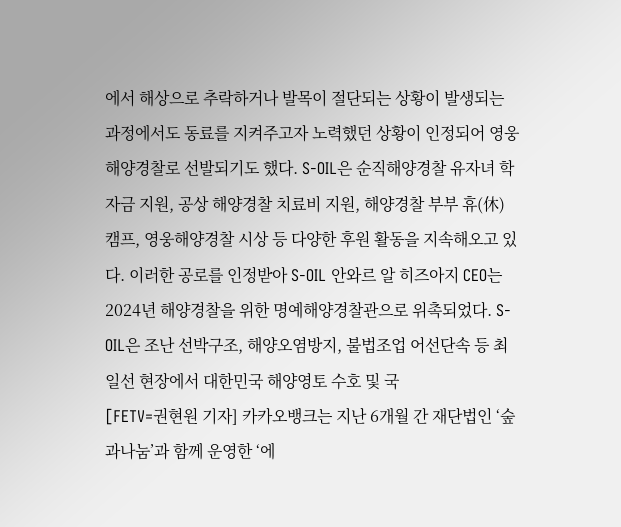에서 해상으로 추락하거나 발목이 절단되는 상황이 발생되는 과정에서도 동료를 지켜주고자 노력했던 상황이 인정되어 영웅해양경찰로 선발되기도 했다. S-OIL은 순직해양경찰 유자녀 학자금 지원, 공상 해양경찰 치료비 지원, 해양경찰 부부 휴(休) 캠프, 영웅해양경찰 시상 등 다양한 후원 활동을 지속해오고 있다. 이러한 공로를 인정받아 S-OIL 안와르 알 히즈아지 CEO는 2024년 해양경찰을 위한 명예해양경찰관으로 위촉되었다. S-OIL은 조난 선박구조, 해양오염방지, 불법조업 어선단속 등 최일선 현장에서 대한민국 해양영토 수호 및 국
[FETV=권현원 기자] 카카오뱅크는 지난 6개월 간 재단법인 ‘숲과나눔’과 함께 운영한 ‘에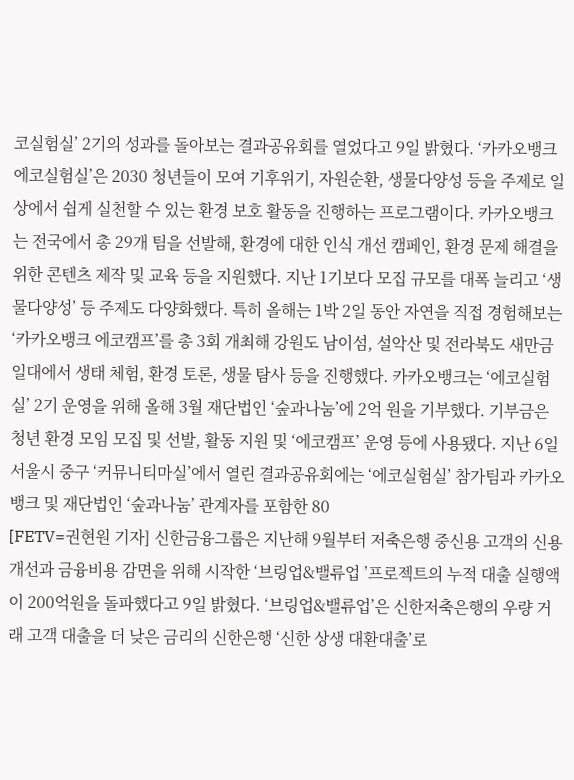코실험실’ 2기의 성과를 돌아보는 결과공유회를 열었다고 9일 밝혔다. ‘카카오뱅크 에코실험실’은 2030 청년들이 모여 기후위기, 자원순환, 생물다양성 등을 주제로 일상에서 쉽게 실천할 수 있는 환경 보호 활동을 진행하는 프로그램이다. 카카오뱅크는 전국에서 총 29개 팀을 선발해, 환경에 대한 인식 개선 캠페인, 환경 문제 해결을 위한 콘텐츠 제작 및 교육 등을 지원했다. 지난 1기보다 모집 규모를 대폭 늘리고 ‘생물다양성’ 등 주제도 다양화했다. 특히 올해는 1박 2일 동안 자연을 직접 경험해보는 ‘카카오뱅크 에코캠프’를 총 3회 개최해 강원도 남이섬, 설악산 및 전라북도 새만금 일대에서 생태 체험, 환경 토론, 생물 탐사 등을 진행했다. 카카오뱅크는 ‘에코실험실’ 2기 운영을 위해 올해 3월 재단법인 ‘숲과나눔’에 2억 원을 기부했다. 기부금은 청년 환경 모임 모집 및 선발, 활동 지원 및 ‘에코캠프’ 운영 등에 사용됐다. 지난 6일 서울시 중구 ‘커뮤니티마실’에서 열린 결과공유회에는 ‘에코실험실’ 참가팀과 카카오뱅크 및 재단법인 ‘숲과나눔’ 관계자를 포함한 80
[FETV=권현원 기자] 신한금융그룹은 지난해 9월부터 저축은행 중신용 고객의 신용 개선과 금융비용 감면을 위해 시작한 ‘브링업&밸류업 ’프로젝트의 누적 대출 실행액이 200억원을 돌파했다고 9일 밝혔다. ‘브링업&밸류업’은 신한저축은행의 우량 거래 고객 대출을 더 낮은 금리의 신한은행 ‘신한 상생 대환대출’로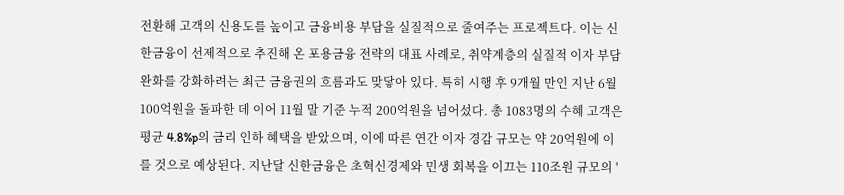전환해 고객의 신용도를 높이고 금융비용 부담을 실질적으로 줄여주는 프로젝트다. 이는 신한금융이 선제적으로 추진해 온 포용금융 전략의 대표 사례로, 취약계층의 실질적 이자 부담 완화를 강화하려는 최근 금융권의 흐름과도 맞닿아 있다. 특히 시행 후 9개월 만인 지난 6월 100억원을 돌파한 데 이어 11월 말 기준 누적 200억원을 넘어섰다. 총 1083명의 수혜 고객은 평균 4.8%p의 금리 인하 혜택을 받았으며, 이에 따른 연간 이자 경감 규모는 약 20억원에 이를 것으로 예상된다. 지난달 신한금융은 초혁신경제와 민생 회복을 이끄는 110조원 규모의 '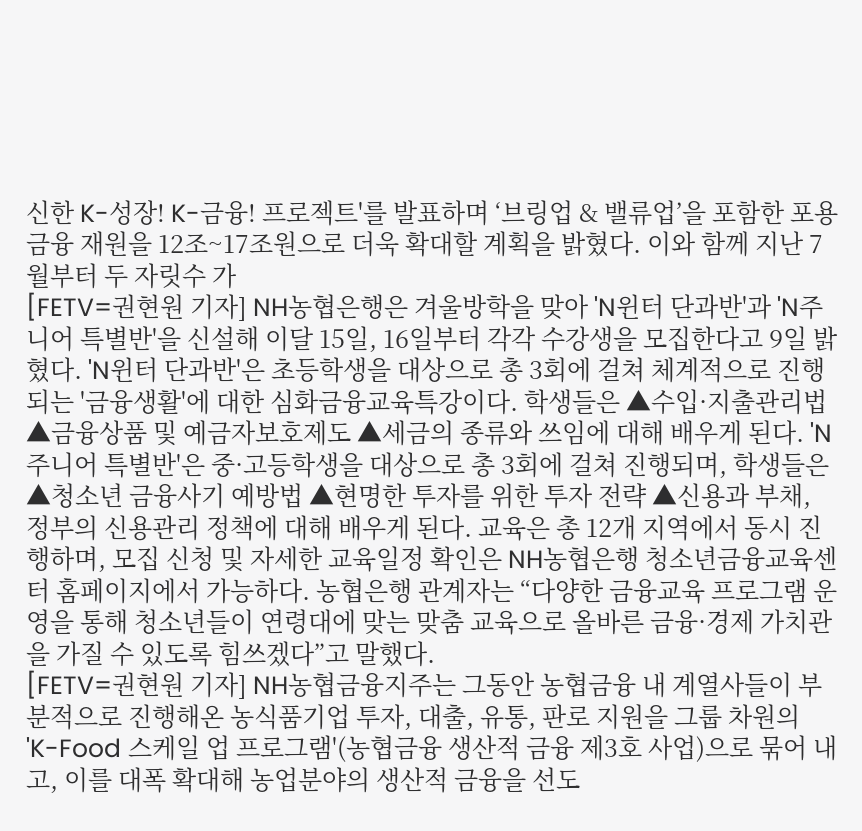신한 K-성장! K-금융! 프로젝트'를 발표하며 ‘브링업 & 밸류업’을 포함한 포용금융 재원을 12조~17조원으로 더욱 확대할 계획을 밝혔다. 이와 함께 지난 7월부터 두 자릿수 가
[FETV=권현원 기자] NH농협은행은 겨울방학을 맞아 'N윈터 단과반'과 'N주니어 특별반'을 신설해 이달 15일, 16일부터 각각 수강생을 모집한다고 9일 밝혔다. 'N윈터 단과반'은 초등학생을 대상으로 총 3회에 걸쳐 체계적으로 진행되는 '금융생활'에 대한 심화금융교육특강이다. 학생들은 ▲수입·지출관리법 ▲금융상품 및 예금자보호제도 ▲세금의 종류와 쓰임에 대해 배우게 된다. 'N주니어 특별반'은 중·고등학생을 대상으로 총 3회에 걸쳐 진행되며, 학생들은 ▲청소년 금융사기 예방법 ▲현명한 투자를 위한 투자 전략 ▲신용과 부채, 정부의 신용관리 정책에 대해 배우게 된다. 교육은 총 12개 지역에서 동시 진행하며, 모집 신청 및 자세한 교육일정 확인은 NH농협은행 청소년금융교육센터 홈페이지에서 가능하다. 농협은행 관계자는 “다양한 금융교육 프로그램 운영을 통해 청소년들이 연령대에 맞는 맞춤 교육으로 올바른 금융·경제 가치관을 가질 수 있도록 힘쓰겠다”고 말했다.
[FETV=권현원 기자] NH농협금융지주는 그동안 농협금융 내 계열사들이 부분적으로 진행해온 농식품기업 투자, 대출, 유통, 판로 지원을 그룹 차원의 'K-Food 스케일 업 프로그램'(농협금융 생산적 금융 제3호 사업)으로 묶어 내고, 이를 대폭 확대해 농업분야의 생산적 금융을 선도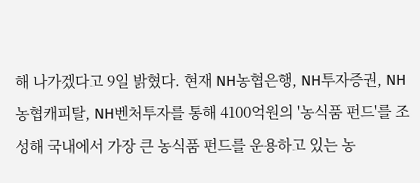해 나가겠다고 9일 밝혔다. 현재 NH농협은행, NH투자증권, NH농협캐피탈, NH벤처투자를 통해 4100억원의 '농식품 펀드'를 조성해 국내에서 가장 큰 농식품 펀드를 운용하고 있는 농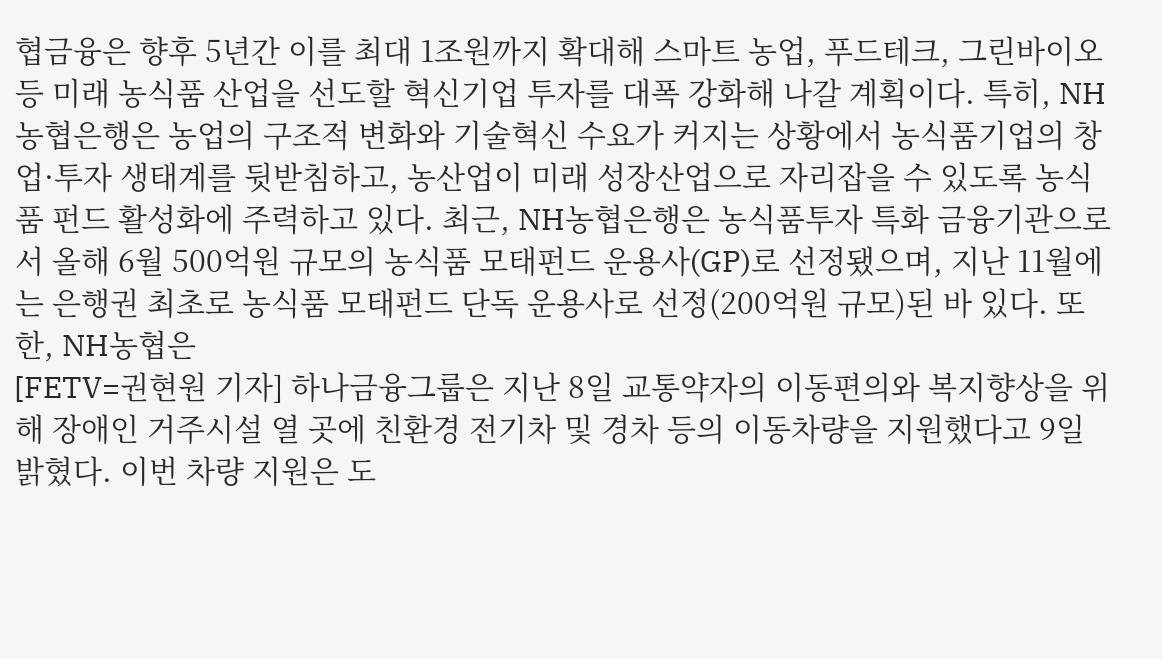협금융은 향후 5년간 이를 최대 1조원까지 확대해 스마트 농업, 푸드테크, 그린바이오 등 미래 농식품 산업을 선도할 혁신기업 투자를 대폭 강화해 나갈 계획이다. 특히, NH농협은행은 농업의 구조적 변화와 기술혁신 수요가 커지는 상황에서 농식품기업의 창업·투자 생태계를 뒷받침하고, 농산업이 미래 성장산업으로 자리잡을 수 있도록 농식품 펀드 활성화에 주력하고 있다. 최근, NH농협은행은 농식품투자 특화 금융기관으로서 올해 6월 500억원 규모의 농식품 모태펀드 운용사(GP)로 선정됐으며, 지난 11월에는 은행권 최초로 농식품 모태펀드 단독 운용사로 선정(200억원 규모)된 바 있다. 또한, NH농협은
[FETV=권현원 기자] 하나금융그룹은 지난 8일 교통약자의 이동편의와 복지향상을 위해 장애인 거주시설 열 곳에 친환경 전기차 및 경차 등의 이동차량을 지원했다고 9일 밝혔다. 이번 차량 지원은 도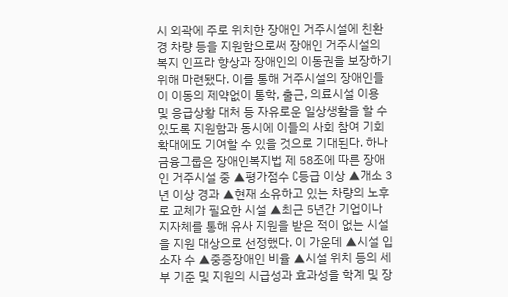시 외곽에 주로 위치한 장애인 거주시설에 친환경 차량 등을 지원함으로써 장애인 거주시설의 복지 인프라 향상과 장애인의 이동권을 보장하기 위해 마련됐다. 이를 통해 거주시설의 장애인들이 이동의 제약없이 통학, 출근, 의료시설 이용 및 응급상황 대처 등 자유로운 일상생활을 할 수 있도록 지원함과 동시에 이들의 사회 참여 기회 확대에도 기여할 수 있을 것으로 기대된다. 하나금융그룹은 장애인복지법 제 58조에 따른 장애인 거주시설 중 ▲평가점수 C등급 이상 ▲개소 3년 이상 경과 ▲현재 소유하고 있는 차량의 노후로 교체가 필요한 시설 ▲최근 5년간 기업이나 지자체를 통해 유사 지원을 받은 적이 없는 시설을 지원 대상으로 선정했다. 이 가운데 ▲시설 입소자 수 ▲중증장애인 비율 ▲시설 위치 등의 세부 기준 및 지원의 시급성과 효과성을 학계 및 장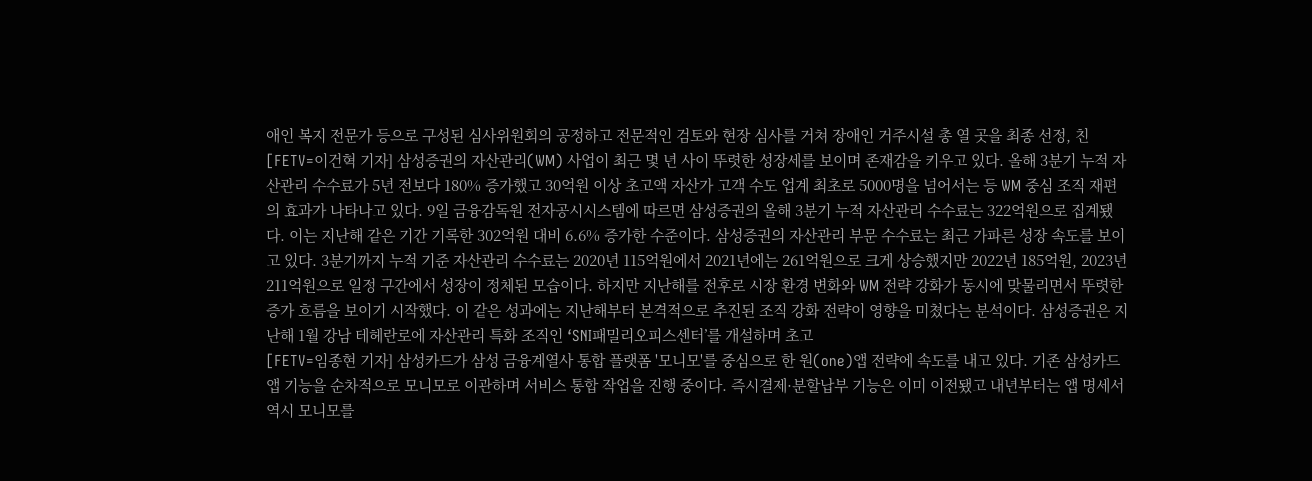애인 복지 전문가 등으로 구성된 심사위원회의 공정하고 전문적인 검토와 현장 심사를 거쳐 장애인 거주시설 총 열 곳을 최종 선정, 친
[FETV=이건혁 기자] 삼성증권의 자산관리(WM) 사업이 최근 몇 년 사이 뚜렷한 성장세를 보이며 존재감을 키우고 있다. 올해 3분기 누적 자산관리 수수료가 5년 전보다 180% 증가했고 30억원 이상 초고액 자산가 고객 수도 업계 최초로 5000명을 넘어서는 등 WM 중심 조직 재편의 효과가 나타나고 있다. 9일 금융감독원 전자공시시스템에 따르면 삼성증권의 올해 3분기 누적 자산관리 수수료는 322억원으로 집계됐다. 이는 지난해 같은 기간 기록한 302억원 대비 6.6% 증가한 수준이다. 삼성증권의 자산관리 부문 수수료는 최근 가파른 성장 속도를 보이고 있다. 3분기까지 누적 기준 자산관리 수수료는 2020년 115억원에서 2021년에는 261억원으로 크게 상승했지만 2022년 185억원, 2023년 211억원으로 일정 구간에서 성장이 정체된 모습이다. 하지만 지난해를 전후로 시장 환경 변화와 WM 전략 강화가 동시에 맞물리면서 뚜렷한 증가 흐름을 보이기 시작했다. 이 같은 성과에는 지난해부터 본격적으로 추진된 조직 강화 전략이 영향을 미쳤다는 분석이다. 삼성증권은 지난해 1월 강남 테헤란로에 자산관리 특화 조직인 ‘SNI패밀리오피스센터’를 개설하며 초고
[FETV=임종현 기자] 삼성카드가 삼성 금융계열사 통합 플랫폼 '모니모'를 중심으로 한 원(one)앱 전략에 속도를 내고 있다. 기존 삼성카드 앱 기능을 순차적으로 모니모로 이관하며 서비스 통합 작업을 진행 중이다. 즉시결제·분할납부 기능은 이미 이전됐고 내년부터는 앱 명세서 역시 모니모를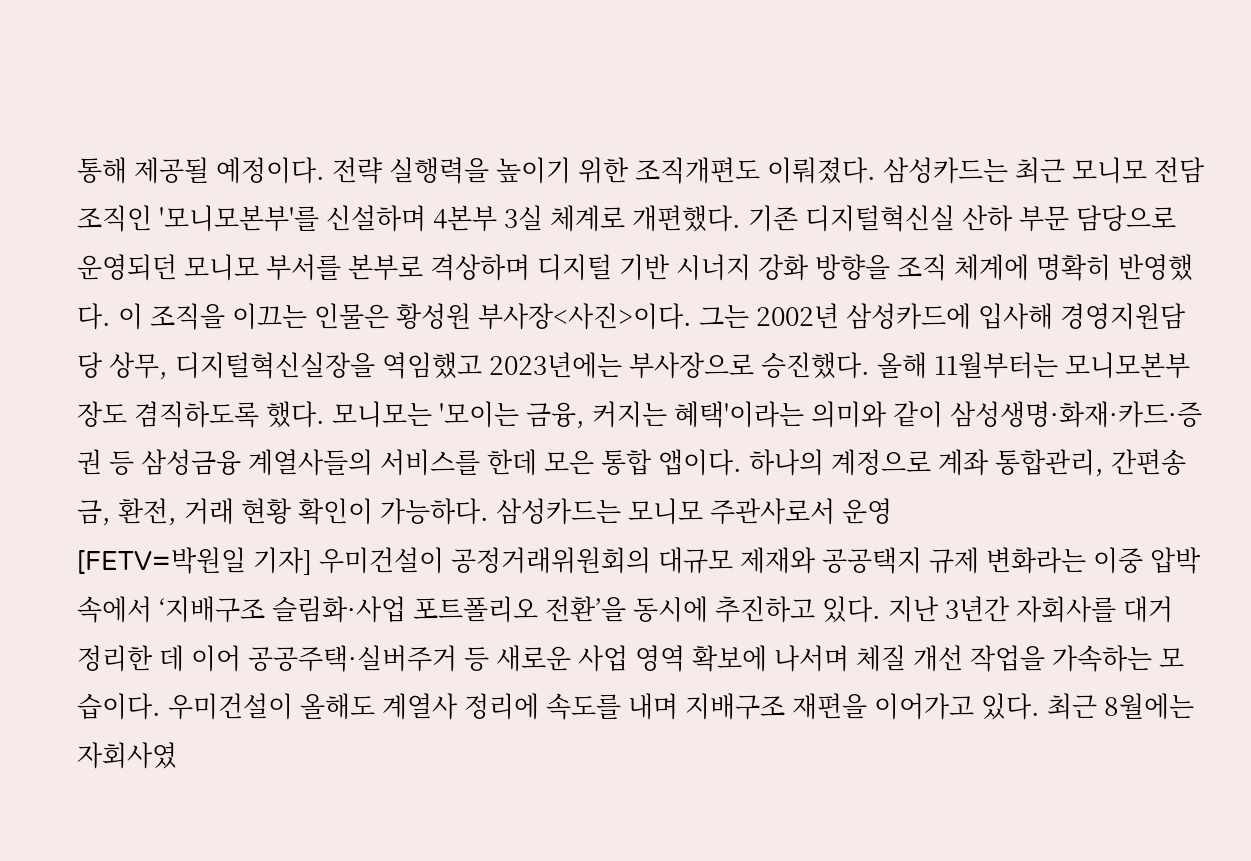통해 제공될 예정이다. 전략 실행력을 높이기 위한 조직개편도 이뤄졌다. 삼성카드는 최근 모니모 전담 조직인 '모니모본부'를 신설하며 4본부 3실 체계로 개편했다. 기존 디지털혁신실 산하 부문 담당으로 운영되던 모니모 부서를 본부로 격상하며 디지털 기반 시너지 강화 방향을 조직 체계에 명확히 반영했다. 이 조직을 이끄는 인물은 황성원 부사장<사진>이다. 그는 2002년 삼성카드에 입사해 경영지원담당 상무, 디지털혁신실장을 역임했고 2023년에는 부사장으로 승진했다. 올해 11월부터는 모니모본부장도 겸직하도록 했다. 모니모는 '모이는 금융, 커지는 혜택'이라는 의미와 같이 삼성생명·화재·카드·증권 등 삼성금융 계열사들의 서비스를 한데 모은 통합 앱이다. 하나의 계정으로 계좌 통합관리, 간편송금, 환전, 거래 현황 확인이 가능하다. 삼성카드는 모니모 주관사로서 운영
[FETV=박원일 기자] 우미건설이 공정거래위원회의 대규모 제재와 공공택지 규제 변화라는 이중 압박 속에서 ‘지배구조 슬림화·사업 포트폴리오 전환’을 동시에 추진하고 있다. 지난 3년간 자회사를 대거 정리한 데 이어 공공주택·실버주거 등 새로운 사업 영역 확보에 나서며 체질 개선 작업을 가속하는 모습이다. 우미건설이 올해도 계열사 정리에 속도를 내며 지배구조 재편을 이어가고 있다. 최근 8월에는 자회사였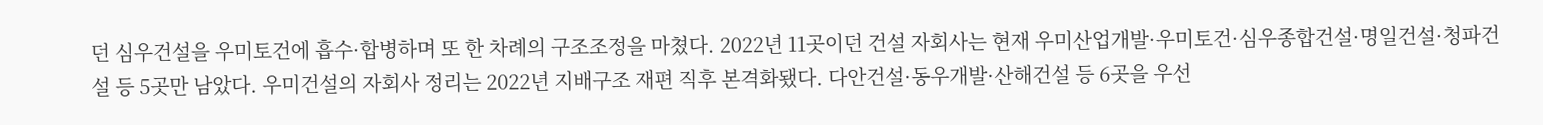던 심우건설을 우미토건에 흡수·합병하며 또 한 차례의 구조조정을 마쳤다. 2022년 11곳이던 건설 자회사는 현재 우미산업개발·우미토건·심우종합건설·명일건설·청파건설 등 5곳만 남았다. 우미건설의 자회사 정리는 2022년 지배구조 재편 직후 본격화됐다. 다안건설·동우개발·산해건설 등 6곳을 우선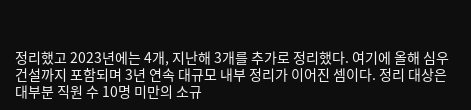정리했고 2023년에는 4개, 지난해 3개를 추가로 정리했다. 여기에 올해 심우건설까지 포함되며 3년 연속 대규모 내부 정리가 이어진 셈이다. 정리 대상은 대부분 직원 수 10명 미만의 소규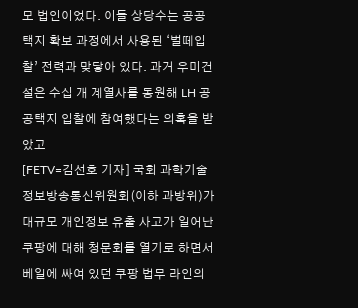모 법인이었다. 이들 상당수는 공공택지 확보 과정에서 사용된 ‘벌떼입찰’ 전력과 맞닿아 있다. 과거 우미건설은 수십 개 계열사를 동원해 LH 공공택지 입찰에 참여했다는 의혹을 받았고
[FETV=김선호 기자] 국회 과학기술정보방송통신위원회(이하 과방위)가 대규모 개인정보 유출 사고가 일어난 쿠팡에 대해 청문회를 열기로 하면서 베일에 싸여 있던 쿠팡 법무 라인의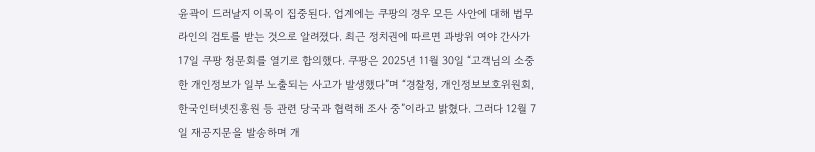윤곽이 드러날지 이목이 집중된다. 업계에는 쿠팡의 경우 모든 사안에 대해 법무 라인의 검토를 받는 것으로 알려졌다. 최근 정치권에 따르면 과방위 여야 간사가 17일 쿠팡 청문회를 열기로 합의했다. 쿠팡은 2025년 11월 30일 “고객님의 소중한 개인정보가 일부 노출되는 사고가 발생했다”며 “경찰청, 개인정보보호위원회, 한국인터넷진흥원 등 관련 당국과 협력해 조사 중”이라고 밝혔다. 그러다 12월 7일 재공지문을 발송하며 개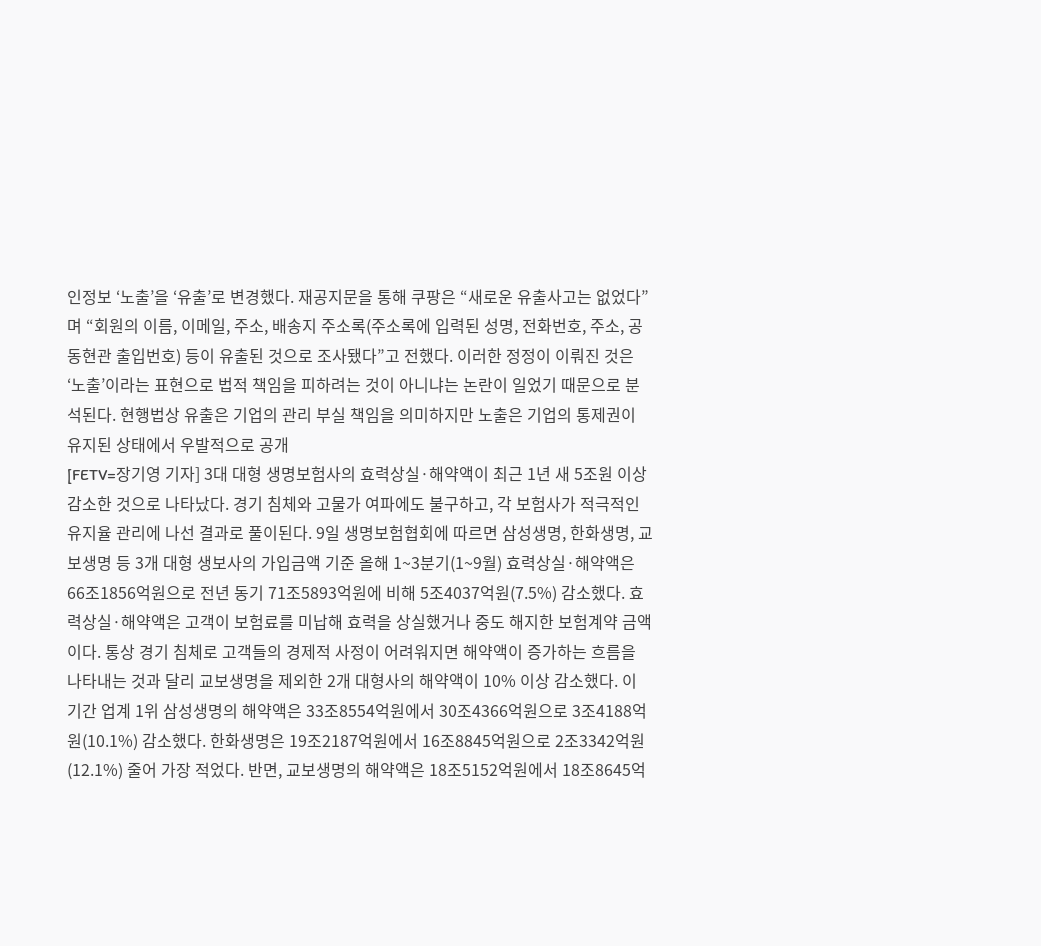인정보 ‘노출’을 ‘유출’로 변경했다. 재공지문을 통해 쿠팡은 “새로운 유출사고는 없었다”며 “회원의 이름, 이메일, 주소, 배송지 주소록(주소록에 입력된 성명, 전화번호, 주소, 공동현관 출입번호) 등이 유출된 것으로 조사됐다”고 전했다. 이러한 정정이 이뤄진 것은 ‘노출’이라는 표현으로 법적 책임을 피하려는 것이 아니냐는 논란이 일었기 때문으로 분석된다. 현행법상 유출은 기업의 관리 부실 책임을 의미하지만 노출은 기업의 통제권이 유지된 상태에서 우발적으로 공개
[FETV=장기영 기자] 3대 대형 생명보험사의 효력상실·해약액이 최근 1년 새 5조원 이상 감소한 것으로 나타났다. 경기 침체와 고물가 여파에도 불구하고, 각 보험사가 적극적인 유지율 관리에 나선 결과로 풀이된다. 9일 생명보험협회에 따르면 삼성생명, 한화생명, 교보생명 등 3개 대형 생보사의 가입금액 기준 올해 1~3분기(1~9월) 효력상실·해약액은 66조1856억원으로 전년 동기 71조5893억원에 비해 5조4037억원(7.5%) 감소했다. 효력상실·해약액은 고객이 보험료를 미납해 효력을 상실했거나 중도 해지한 보험계약 금액이다. 통상 경기 침체로 고객들의 경제적 사정이 어려워지면 해약액이 증가하는 흐름을 나타내는 것과 달리 교보생명을 제외한 2개 대형사의 해약액이 10% 이상 감소했다. 이 기간 업계 1위 삼성생명의 해약액은 33조8554억원에서 30조4366억원으로 3조4188억원(10.1%) 감소했다. 한화생명은 19조2187억원에서 16조8845억원으로 2조3342억원(12.1%) 줄어 가장 적었다. 반면, 교보생명의 해약액은 18조5152억원에서 18조8645억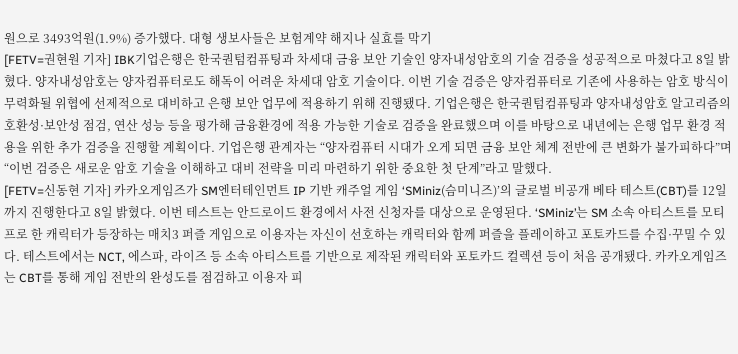원으로 3493억원(1.9%) 증가했다. 대형 생보사들은 보험계약 해지나 실효를 막기
[FETV=권현원 기자] IBK기업은행은 한국퀀텀컴퓨팅과 차세대 금융 보안 기술인 양자내성암호의 기술 검증을 성공적으로 마쳤다고 8일 밝혔다. 양자내성암호는 양자컴퓨터로도 해독이 어려운 차세대 암호 기술이다. 이번 기술 검증은 양자컴퓨터로 기존에 사용하는 암호 방식이 무력화될 위협에 선제적으로 대비하고 은행 보안 업무에 적용하기 위해 진행됐다. 기업은행은 한국퀀텀컴퓨팅과 양자내성암호 알고리즘의 호환성·보안성 점검, 연산 성능 등을 평가해 금융환경에 적용 가능한 기술로 검증을 완료했으며 이를 바탕으로 내년에는 은행 업무 환경 적용을 위한 추가 검증을 진행할 계획이다. 기업은행 관계자는 “양자컴퓨터 시대가 오게 되면 금융 보안 체계 전반에 큰 변화가 불가피하다”며 “이번 검증은 새로운 암호 기술을 이해하고 대비 전략을 미리 마련하기 위한 중요한 첫 단계”라고 말했다.
[FETV=신동현 기자] 카카오게임즈가 SM엔터테인먼트 IP 기반 캐주얼 게임 ‘SMiniz(슴미니즈)’의 글로벌 비공개 베타 테스트(CBT)를 12일까지 진행한다고 8일 밝혔다. 이번 테스트는 안드로이드 환경에서 사전 신청자를 대상으로 운영된다. ‘SMiniz’는 SM 소속 아티스트를 모티프로 한 캐릭터가 등장하는 매치3 퍼즐 게임으로 이용자는 자신이 선호하는 캐릭터와 함께 퍼즐을 플레이하고 포토카드를 수집·꾸밀 수 있다. 테스트에서는 NCT, 에스파, 라이즈 등 소속 아티스트를 기반으로 제작된 캐릭터와 포토카드 컬렉션 등이 처음 공개됐다. 카카오게임즈는 CBT를 통해 게임 전반의 완성도를 점검하고 이용자 피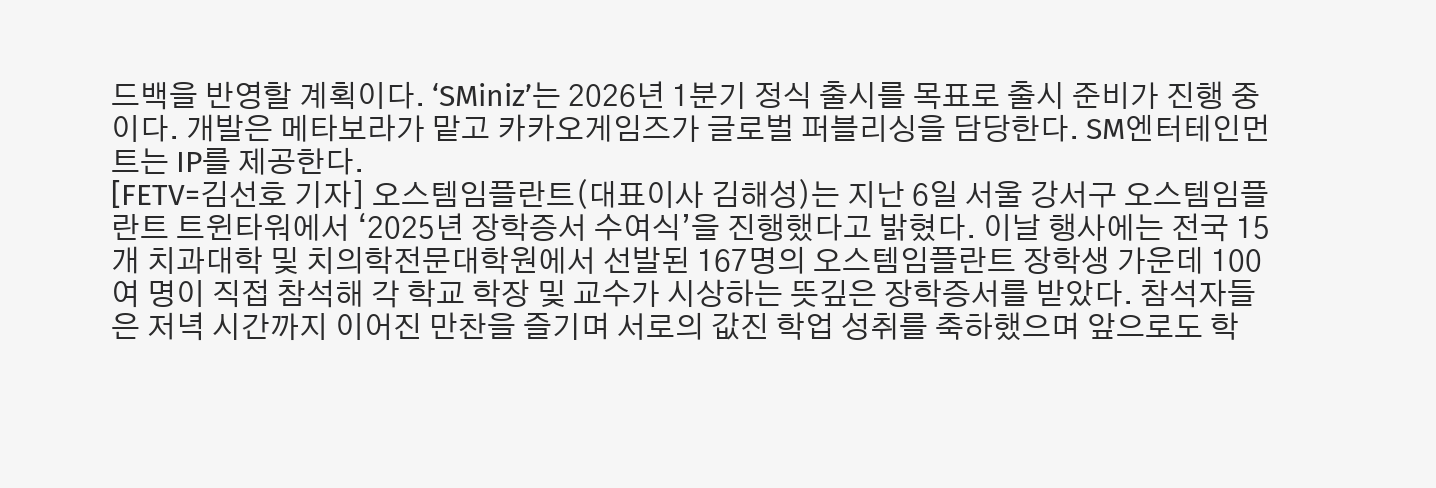드백을 반영할 계획이다. ‘SMiniz’는 2026년 1분기 정식 출시를 목표로 출시 준비가 진행 중이다. 개발은 메타보라가 맡고 카카오게임즈가 글로벌 퍼블리싱을 담당한다. SM엔터테인먼트는 IP를 제공한다.
[FETV=김선호 기자] 오스템임플란트(대표이사 김해성)는 지난 6일 서울 강서구 오스템임플란트 트윈타워에서 ‘2025년 장학증서 수여식’을 진행했다고 밝혔다. 이날 행사에는 전국 15개 치과대학 및 치의학전문대학원에서 선발된 167명의 오스템임플란트 장학생 가운데 100여 명이 직접 참석해 각 학교 학장 및 교수가 시상하는 뜻깊은 장학증서를 받았다. 참석자들은 저녁 시간까지 이어진 만찬을 즐기며 서로의 값진 학업 성취를 축하했으며 앞으로도 학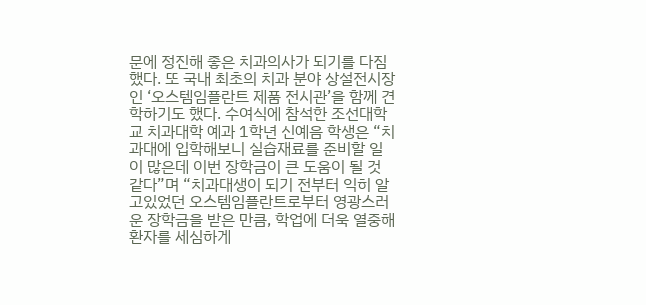문에 정진해 좋은 치과의사가 되기를 다짐했다. 또 국내 최초의 치과 분야 상설전시장인 ‘오스템임플란트 제품 전시관’을 함께 견학하기도 했다. 수여식에 참석한 조선대학교 치과대학 예과 1학년 신예음 학생은 “치과대에 입학해보니 실습재료를 준비할 일이 많은데 이번 장학금이 큰 도움이 될 것 같다”며 “치과대생이 되기 전부터 익히 알고있었던 오스템임플란트로부터 영광스러운 장학금을 받은 만큼, 학업에 더욱 열중해 환자를 세심하게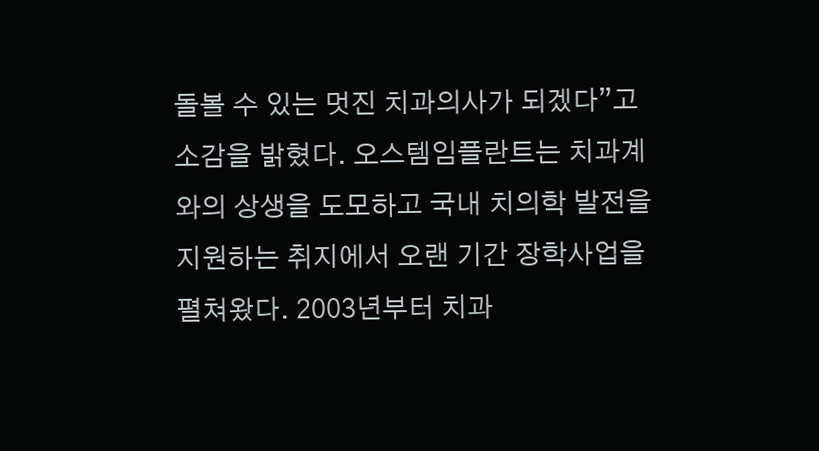돌볼 수 있는 멋진 치과의사가 되겠다”고 소감을 밝혔다. 오스템임플란트는 치과계와의 상생을 도모하고 국내 치의학 발전을 지원하는 취지에서 오랜 기간 장학사업을 펼쳐왔다. 2003년부터 치과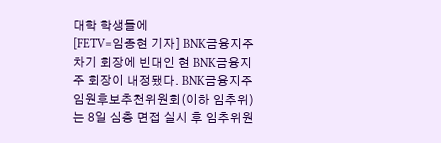대학 학생들에
[FETV=임종현 기자] BNK금융지주 차기 회장에 빈대인 현 BNK금융지주 회장이 내정됐다. BNK금융지주 임원후보추천위원회(이하 임추위)는 8일 심층 면접 실시 후 임추위원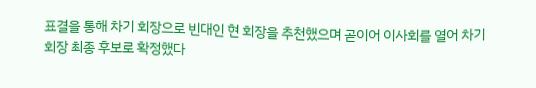표결을 통해 차기 회장으로 빈대인 현 회장을 추천했으며 곧이어 이사회를 열어 차기 회장 최종 후보로 확정했다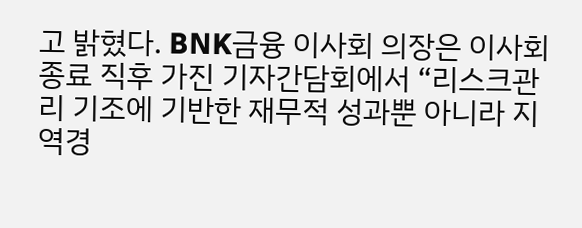고 밝혔다. BNK금융 이사회 의장은 이사회 종료 직후 가진 기자간담회에서 “리스크관리 기조에 기반한 재무적 성과뿐 아니라 지역경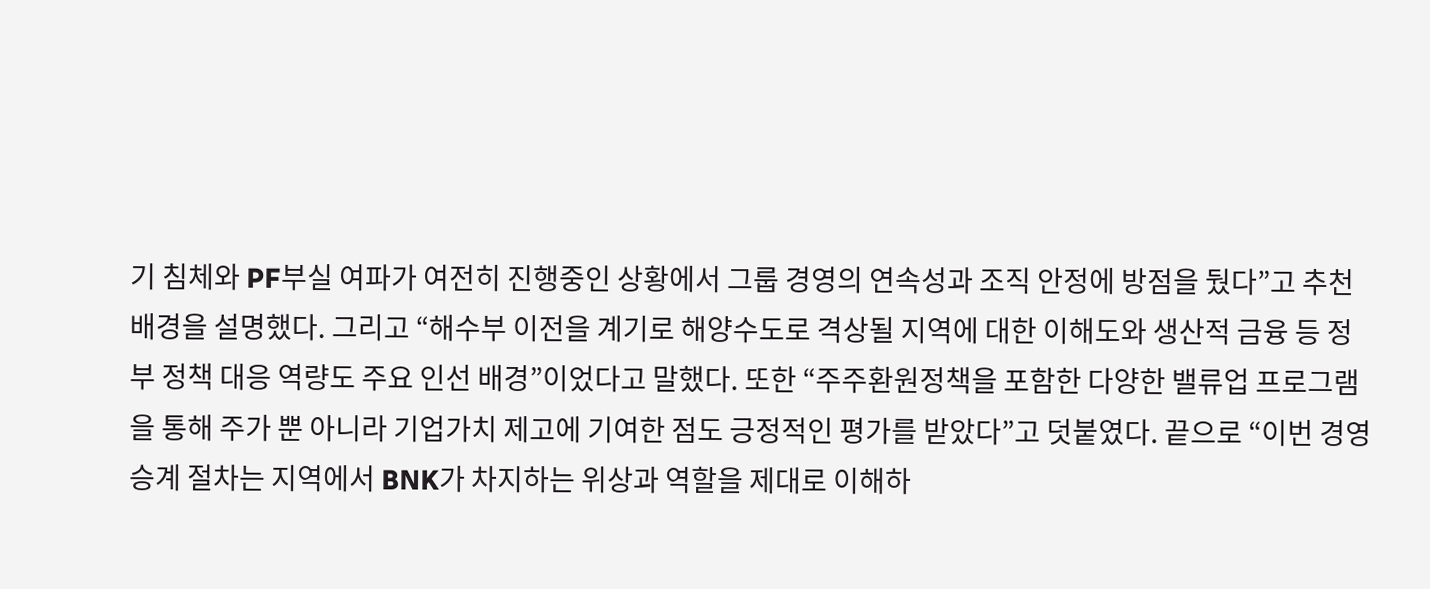기 침체와 PF부실 여파가 여전히 진행중인 상황에서 그룹 경영의 연속성과 조직 안정에 방점을 뒀다”고 추천 배경을 설명했다. 그리고 “해수부 이전을 계기로 해양수도로 격상될 지역에 대한 이해도와 생산적 금융 등 정부 정책 대응 역량도 주요 인선 배경”이었다고 말했다. 또한 “주주환원정책을 포함한 다양한 밸류업 프로그램을 통해 주가 뿐 아니라 기업가치 제고에 기여한 점도 긍정적인 평가를 받았다”고 덧붙였다. 끝으로 “이번 경영승계 절차는 지역에서 BNK가 차지하는 위상과 역할을 제대로 이해하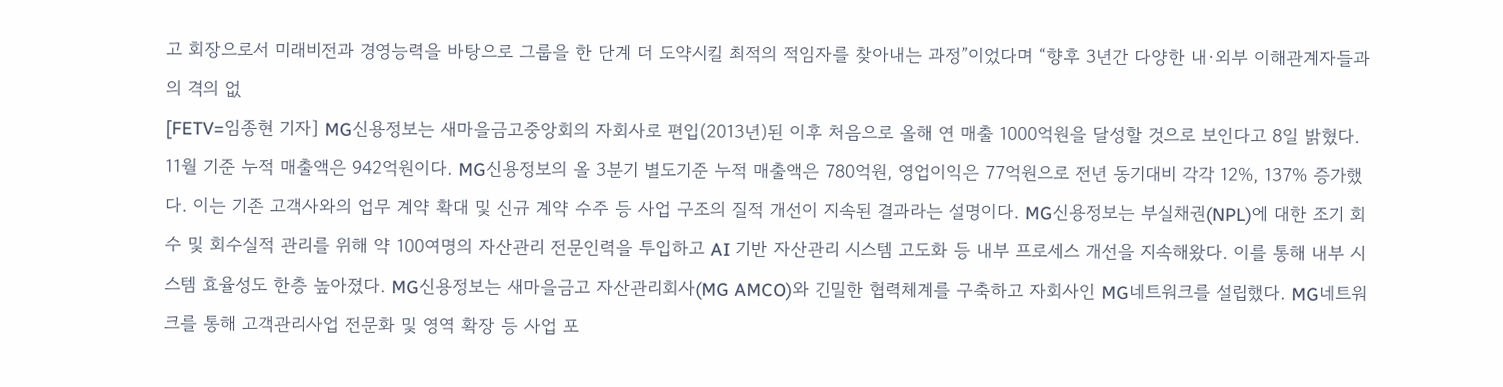고 회장으로서 미래비전과 경영능력을 바탕으로 그룹을 한 단계 더 도약시킬 최적의 적임자를 찾아내는 과정”이었다며 “향후 3년간 다양한 내·외부 이해관계자들과의 격의 없
[FETV=임종현 기자] MG신용정보는 새마을금고중앙회의 자회사로 편입(2013년)된 이후 처음으로 올해 연 매출 1000억원을 달성할 것으로 보인다고 8일 밝혔다. 11월 기준 누적 매출액은 942억원이다. MG신용정보의 올 3분기 별도기준 누적 매출액은 780억원, 영업이익은 77억원으로 전년 동기대비 각각 12%, 137% 증가했다. 이는 기존 고객사와의 업무 계약 확대 및 신규 계약 수주 등 사업 구조의 질적 개선이 지속된 결과라는 설명이다. MG신용정보는 부실채권(NPL)에 대한 조기 회수 및 회수실적 관리를 위해 약 100여명의 자산관리 전문인력을 투입하고 AI 기반 자산관리 시스템 고도화 등 내부 프로세스 개선을 지속해왔다. 이를 통해 내부 시스템 효율성도 한층 높아졌다. MG신용정보는 새마을금고 자산관리회사(MG AMCO)와 긴밀한 협력체계를 구축하고 자회사인 MG네트워크를 설립했다. MG네트워크를 통해 고객관리사업 전문화 및 영역 확장 등 사업 포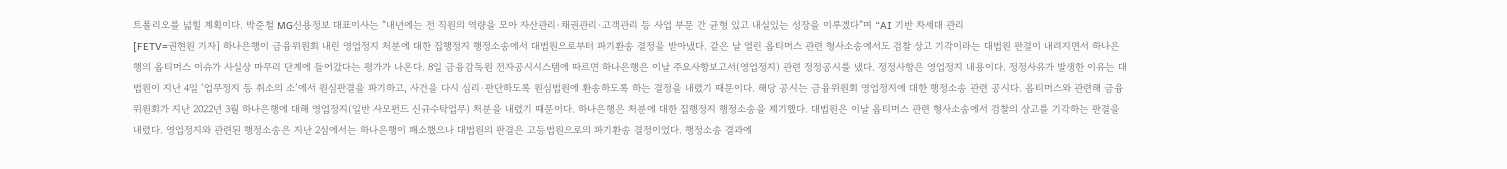트폴리오를 넓힐 계획이다. 박준철 MG신용정보 대표이사는 “내년에는 전 직원의 역량을 모아 자산관리·채권관리·고객관리 등 사업 부문 간 균형 있고 내실있는 성장을 이루겠다”며 “AI 기반 차세대 관리
[FETV=권현원 기자] 하나은행이 금융위원회 내린 영업정지 처분에 대한 집행정지 행정소송에서 대법원으로부터 파기환송 결정을 받아냈다. 같은 날 열린 옵티머스 관련 형사소송에서도 검찰 상고 기각이라는 대법원 판결이 내려지면서 하나은행의 옵티머스 이슈가 사실상 마무리 단계에 들어갔다는 평가가 나온다. 8일 금융감독원 전자공시시스템에 따르면 하나은행은 이날 주요사항보고서(영업정지) 관련 정정공시를 냈다. 정정사항은 영업정지 내용이다. 정정사유가 발생한 이유는 대법원이 지난 4일 ‘업무정지 등 취소의 소’에서 원심판결을 파기하고, 사건을 다시 심리·판단하도록 원심법원에 환송하도록 하는 결정을 내렸기 때문이다. 해당 공시는 금융위원회 영업정지에 대한 행정소송 관련 공시다. 옵티머스와 관련해 금융위원회가 지난 2022년 3월 하나은행에 대해 영업정지(일반 사모펀드 신규수탁업무) 처분을 내렸기 때문이다. 하나은행은 처분에 대한 집행정지 행정소송을 제기했다. 대법원은 이날 옵티머스 관련 형사소송에서 검찰의 상고를 기각하는 판결을 내렸다. 영업정지와 관련된 행정소송은 지난 2심에서는 하나은행이 패소했으나 대법원의 판결은 고등법원으로의 파기환송 결정이었다. 행정소송 결과에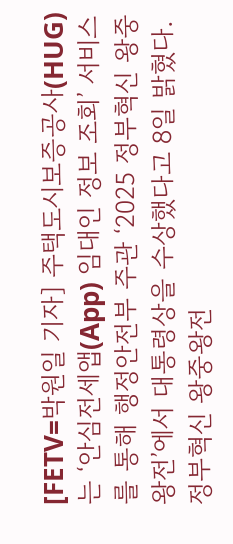[FETV=박원일 기자] 주택도시보증공사(HUG)는 ‘안심전세앱(App) 임대인 정보 조회’ 서비스를 통해 행정안전부 주관 ‘2025 정부혁신 왕중왕전’에서 대통령상을 수상했다고 8일 밝혔다. 정부혁신 왕중왕전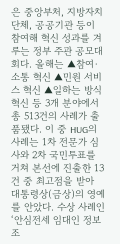은 중앙부처, 지방자치단체, 공공기관 등이 참여해 혁신 성과를 겨루는 정부 주관 공모대회다. 올해는 ▲참여·소통 혁신 ▲민원 서비스 혁신 ▲일하는 방식 혁신 등 3개 분야에서 총 513건의 사례가 출품됐다. 이 중 HUG의 사례는 1차 전문가 심사와 2차 국민투표를 거쳐 본선에 진출한 13건 중 최고점을 받아 대통령상(금상)의 영예를 안았다. 수상 사례인 ‘안심전세 임대인 정보 조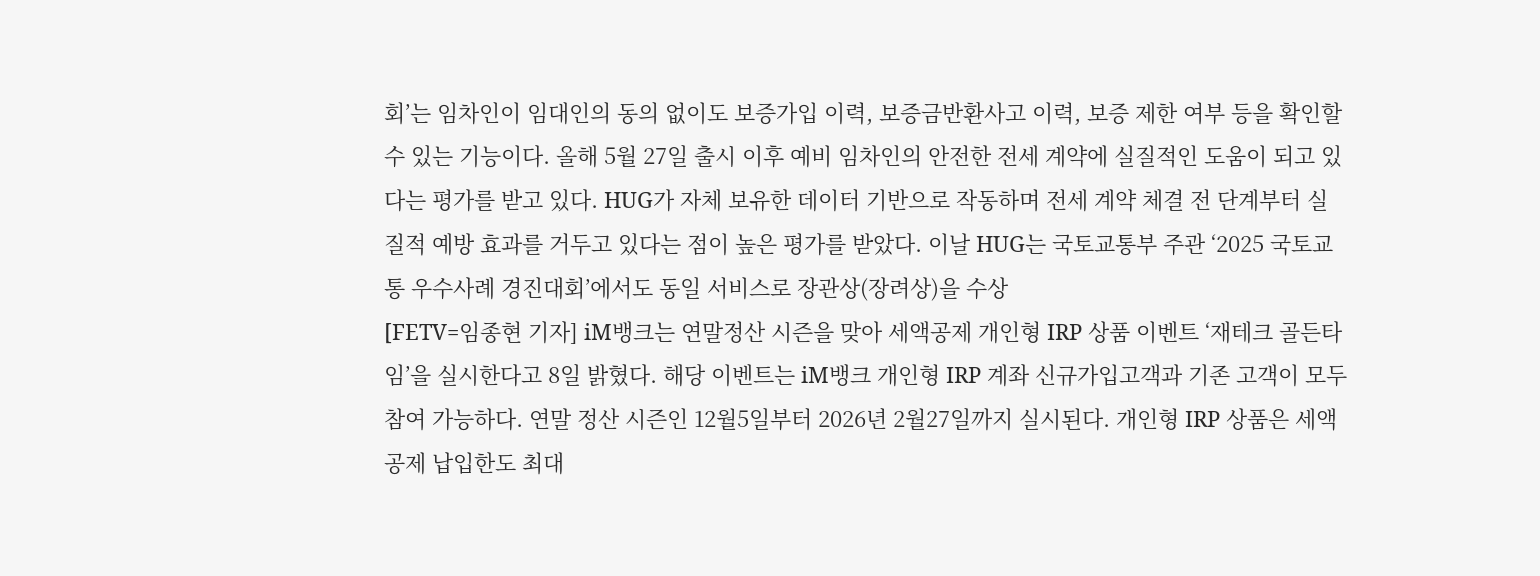회’는 임차인이 임대인의 동의 없이도 보증가입 이력, 보증금반환사고 이력, 보증 제한 여부 등을 확인할 수 있는 기능이다. 올해 5월 27일 출시 이후 예비 임차인의 안전한 전세 계약에 실질적인 도움이 되고 있다는 평가를 받고 있다. HUG가 자체 보유한 데이터 기반으로 작동하며 전세 계약 체결 전 단계부터 실질적 예방 효과를 거두고 있다는 점이 높은 평가를 받았다. 이날 HUG는 국토교통부 주관 ‘2025 국토교통 우수사례 경진대회’에서도 동일 서비스로 장관상(장려상)을 수상
[FETV=임종현 기자] iM뱅크는 연말정산 시즌을 맞아 세액공제 개인형 IRP 상품 이벤트 ‘재테크 골든타임’을 실시한다고 8일 밝혔다. 해당 이벤트는 iM뱅크 개인형 IRP 계좌 신규가입고객과 기존 고객이 모두 참여 가능하다. 연말 정산 시즌인 12월5일부터 2026년 2월27일까지 실시된다. 개인형 IRP 상품은 세액공제 납입한도 최대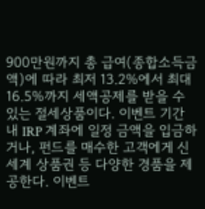900만원까지 총 급여(종합소득금액)에 따라 최저 13.2%에서 최대 16.5%까지 세액공제를 받을 수 있는 절세상품이다. 이벤트 기간 내 IRP 계좌에 일정 금액을 입금하거나, 펀드를 매수한 고객에게 신세계 상품권 등 다양한 경품을 제공한다. 이벤트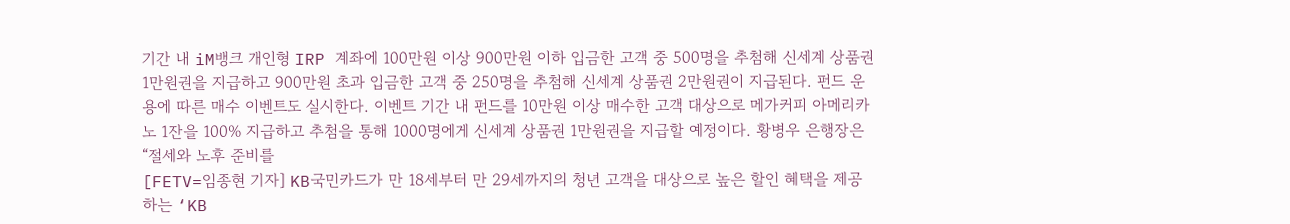기간 내 iM뱅크 개인형 IRP 계좌에 100만원 이상 900만원 이하 입금한 고객 중 500명을 추첨해 신세계 상품권 1만원권을 지급하고 900만원 초과 입금한 고객 중 250명을 추첨해 신세계 상품권 2만원권이 지급된다. 펀드 운용에 따른 매수 이벤트도 실시한다. 이벤트 기간 내 펀드를 10만원 이상 매수한 고객 대상으로 메가커피 아메리카노 1잔을 100% 지급하고 추첨을 통해 1000명에게 신세계 상품권 1만원권을 지급할 예정이다. 황병우 은행장은 “절세와 노후 준비를
[FETV=임종현 기자] KB국민카드가 만 18세부터 만 29세까지의 청년 고객을 대상으로 높은 할인 혜택을 제공하는 ‘KB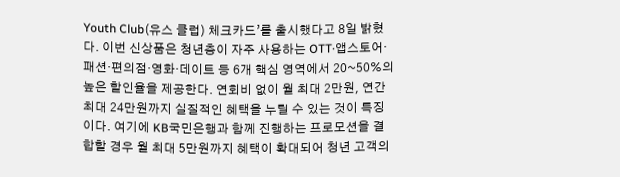Youth Club(유스 클럽) 체크카드’를 출시했다고 8일 밝혔다. 이번 신상품은 청년층이 자주 사용하는 OTT·앱스토어·패션·편의점·영화·데이트 등 6개 핵심 영역에서 20~50%의 높은 할인율을 제공한다. 연회비 없이 월 최대 2만원, 연간 최대 24만원까지 실질적인 혜택을 누릴 수 있는 것이 특징이다. 여기에 KB국민은행과 함께 진행하는 프로모션을 결합할 경우 월 최대 5만원까지 혜택이 확대되어 청년 고객의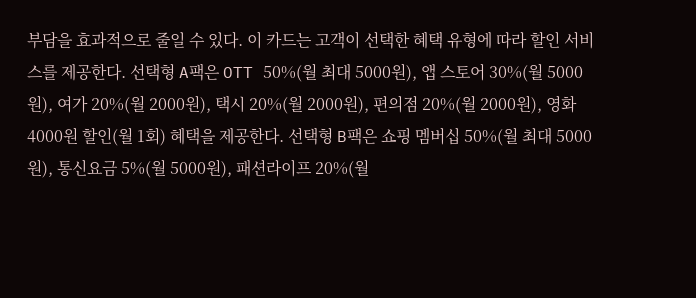부담을 효과적으로 줄일 수 있다. 이 카드는 고객이 선택한 혜택 유형에 따라 할인 서비스를 제공한다. 선택형 A팩은 OTT 50%(월 최대 5000원), 앱 스토어 30%(월 5000원), 여가 20%(월 2000원), 택시 20%(월 2000원), 편의점 20%(월 2000원), 영화 4000원 할인(월 1회) 혜택을 제공한다. 선택형 B팩은 쇼핑 멤버십 50%(월 최대 5000원), 통신요금 5%(월 5000원), 패션라이프 20%(월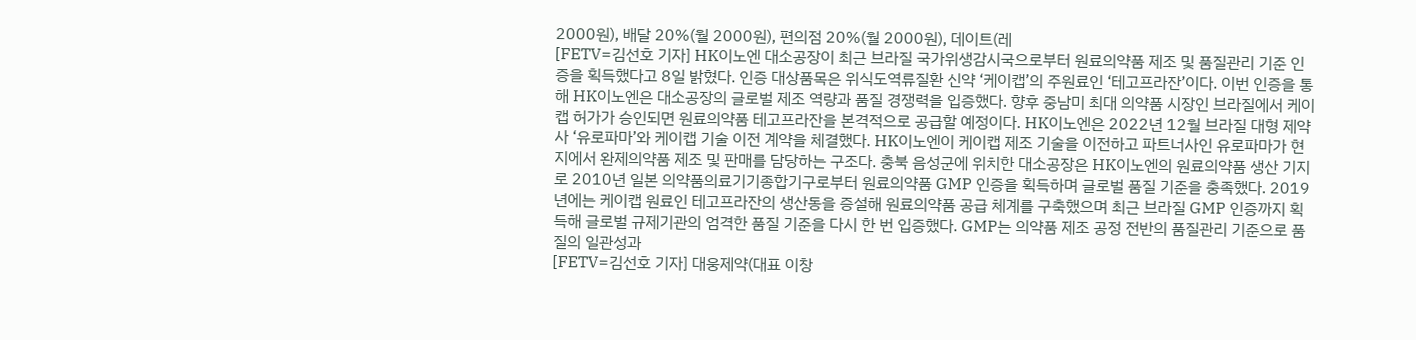2000원), 배달 20%(월 2000원), 편의점 20%(월 2000원), 데이트(레
[FETV=김선호 기자] HK이노엔 대소공장이 최근 브라질 국가위생감시국으로부터 원료의약품 제조 및 품질관리 기준 인증을 획득했다고 8일 밝혔다. 인증 대상품목은 위식도역류질환 신약 ‘케이캡’의 주원료인 ‘테고프라잔’이다. 이번 인증을 통해 HK이노엔은 대소공장의 글로벌 제조 역량과 품질 경쟁력을 입증했다. 향후 중남미 최대 의약품 시장인 브라질에서 케이캡 허가가 승인되면 원료의약품 테고프라잔을 본격적으로 공급할 예정이다. HK이노엔은 2022년 12월 브라질 대형 제약사 ‘유로파마’와 케이캡 기술 이전 계약을 체결했다. HK이노엔이 케이캡 제조 기술을 이전하고 파트너사인 유로파마가 현지에서 완제의약품 제조 및 판매를 담당하는 구조다. 충북 음성군에 위치한 대소공장은 HK이노엔의 원료의약품 생산 기지로 2010년 일본 의약품의료기기종합기구로부터 원료의약품 GMP 인증을 획득하며 글로벌 품질 기준을 충족했다. 2019년에는 케이캡 원료인 테고프라잔의 생산동을 증설해 원료의약품 공급 체계를 구축했으며 최근 브라질 GMP 인증까지 획득해 글로벌 규제기관의 엄격한 품질 기준을 다시 한 번 입증했다. GMP는 의약품 제조 공정 전반의 품질관리 기준으로 품질의 일관성과
[FETV=김선호 기자] 대웅제약(대표 이창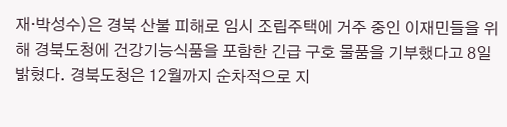재·박성수)은 경북 산불 피해로 임시 조립주택에 거주 중인 이재민들을 위해 경북도청에 건강기능식품을 포함한 긴급 구호 물품을 기부했다고 8일 밝혔다. 경북도청은 12월까지 순차적으로 지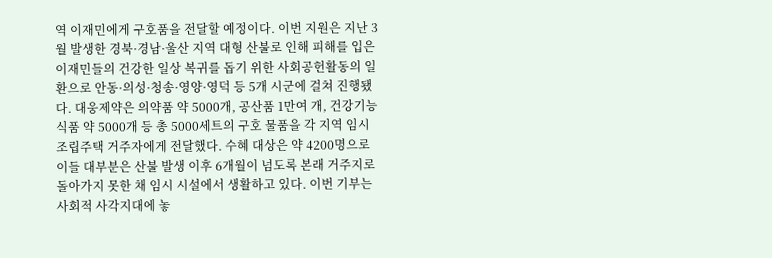역 이재민에게 구호품을 전달할 예정이다. 이번 지원은 지난 3월 발생한 경북·경남·울산 지역 대형 산불로 인해 피해를 입은 이재민들의 건강한 일상 복귀를 돕기 위한 사회공헌활동의 일환으로 안동·의성·청송·영양·영덕 등 5개 시군에 걸쳐 진행됐다. 대웅제약은 의약품 약 5000개, 공산품 1만여 개, 건강기능식품 약 5000개 등 총 5000세트의 구호 물품을 각 지역 임시 조립주택 거주자에게 전달했다. 수혜 대상은 약 4200명으로 이들 대부분은 산불 발생 이후 6개월이 넘도록 본래 거주지로 돌아가지 못한 채 임시 시설에서 생활하고 있다. 이번 기부는 사회적 사각지대에 놓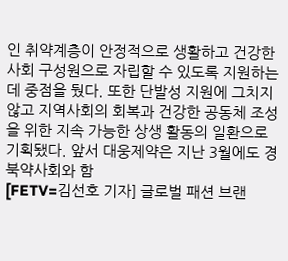인 취약계층이 안정적으로 생활하고 건강한 사회 구성원으로 자립할 수 있도록 지원하는 데 중점을 뒀다. 또한 단발성 지원에 그치지 않고 지역사회의 회복과 건강한 공동체 조성을 위한 지속 가능한 상생 활동의 일환으로 기획됐다. 앞서 대웅제약은 지난 3월에도 경북약사회와 함
[FETV=김선호 기자] 글로벌 패션 브랜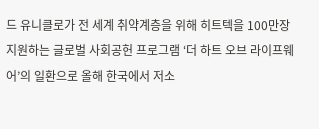드 유니클로가 전 세계 취약계층을 위해 히트텍을 100만장 지원하는 글로벌 사회공헌 프로그램 ‘더 하트 오브 라이프웨어’의 일환으로 올해 한국에서 저소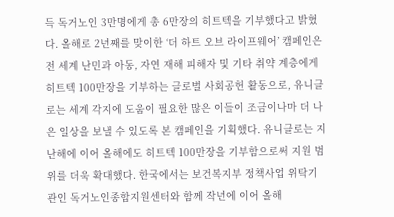득 독거노인 3만명에게 총 6만장의 히트텍을 기부했다고 밝혔다. 올해로 2년째를 맞이한 ‘더 하트 오브 라이프웨어’ 캠페인은 전 세계 난민과 아동, 자연 재해 피해자 및 기타 취약 계층에게 히트텍 100만장을 기부하는 글로벌 사회공헌 활동으로, 유니클로는 세계 각지에 도움이 필요한 많은 이들이 조금이나마 더 나은 일상을 보낼 수 있도록 본 캠페인을 기획했다. 유니클로는 지난해에 이어 올해에도 히트텍 100만장을 기부함으로써 지원 범위를 더욱 확대했다. 한국에서는 보건복지부 정책사업 위탁기관인 독거노인종합지원센터와 함께 작년에 이어 올해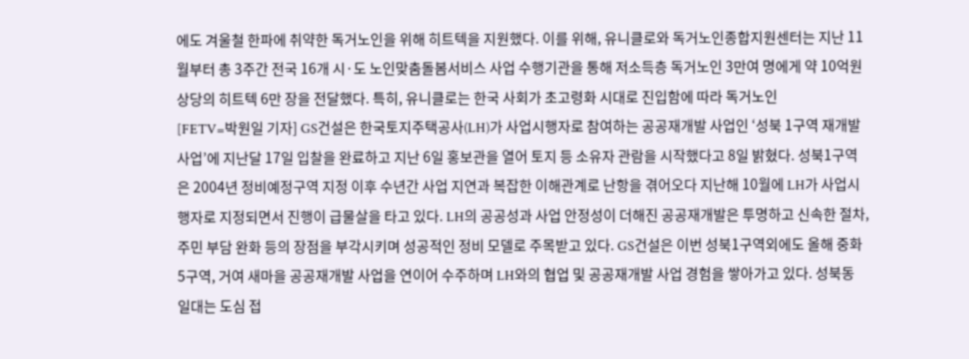에도 겨울철 한파에 취약한 독거노인을 위해 히트텍을 지원했다. 이를 위해, 유니클로와 독거노인종합지원센터는 지난 11월부터 총 3주간 전국 16개 시·도 노인맞춤돌봄서비스 사업 수행기관을 통해 저소득층 독거노인 3만여 명에게 약 10억원 상당의 히트텍 6만 장을 전달했다. 특히, 유니클로는 한국 사회가 초고령화 시대로 진입함에 따라 독거노인
[FETV=박원일 기자] GS건설은 한국토지주택공사(LH)가 사업시행자로 참여하는 공공재개발 사업인 ‘성북 1구역 재개발 사업’에 지난달 17일 입찰을 완료하고 지난 6일 홍보관을 열어 토지 등 소유자 관람을 시작했다고 8일 밝혔다. 성북1구역은 2004년 정비예정구역 지정 이후 수년간 사업 지연과 복잡한 이해관계로 난항을 겪어오다 지난해 10월에 LH가 사업시행자로 지정되면서 진행이 급물살을 타고 있다. LH의 공공성과 사업 안정성이 더해진 공공재개발은 투명하고 신속한 절차, 주민 부담 완화 등의 장점을 부각시키며 성공적인 정비 모델로 주목받고 있다. GS건설은 이번 성북1구역외에도 올해 중화5구역, 거여 새마을 공공재개발 사업을 연이어 수주하며 LH와의 협업 및 공공재개발 사업 경험을 쌓아가고 있다. 성북동 일대는 도심 접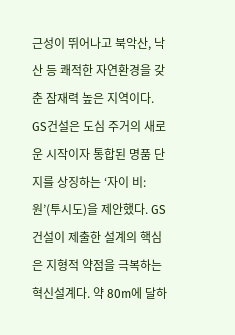근성이 뛰어나고 북악산, 낙산 등 쾌적한 자연환경을 갖춘 잠재력 높은 지역이다. GS건설은 도심 주거의 새로운 시작이자 통합된 명품 단지를 상징하는 ‘자이 비:원’(투시도)을 제안했다. GS건설이 제출한 설계의 핵심은 지형적 약점을 극복하는 혁신설계다. 약 80m에 달하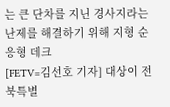는 큰 단차를 지닌 경사지라는 난제를 해결하기 위해 지형 순응형 데크
[FETV=김선호 기자] 대상이 전북특별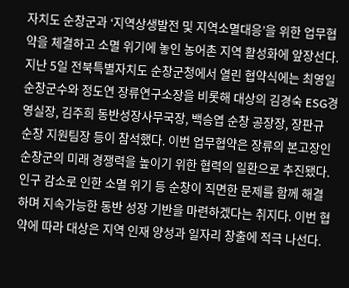자치도 순창군과 ‘지역상생발전 및 지역소멸대응’을 위한 업무협약을 체결하고 소멸 위기에 놓인 농어촌 지역 활성화에 앞장선다. 지난 5일 전북특별자치도 순창군청에서 열린 협약식에는 최영일 순창군수와 정도연 장류연구소장을 비롯해 대상의 김경숙 ESG경영실장, 김주희 동반성장사무국장, 백승엽 순창 공장장, 장판규 순창 지원팀장 등이 참석했다. 이번 업무협약은 장류의 본고장인 순창군의 미래 경쟁력을 높이기 위한 협력의 일환으로 추진됐다. 인구 감소로 인한 소멸 위기 등 순창이 직면한 문제를 함께 해결하며 지속가능한 동반 성장 기반을 마련하겠다는 취지다. 이번 협약에 따라 대상은 지역 인재 양성과 일자리 창출에 적극 나선다.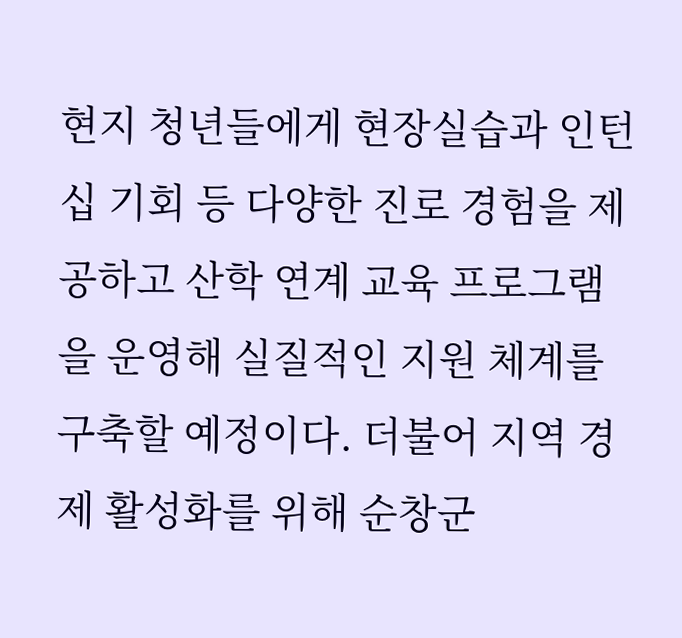현지 청년들에게 현장실습과 인턴십 기회 등 다양한 진로 경험을 제공하고 산학 연계 교육 프로그램을 운영해 실질적인 지원 체계를 구축할 예정이다. 더불어 지역 경제 활성화를 위해 순창군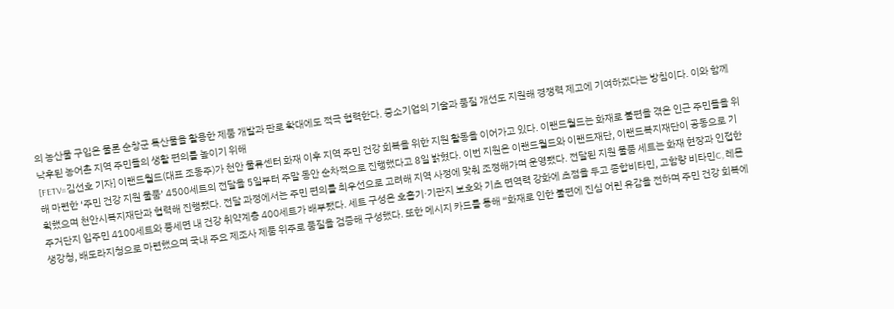의 농산물 구입은 물론 순창군 특산물을 활용한 제품 개발과 판로 확대에도 적극 협력한다. 중소기업의 기술과 품질 개선도 지원해 경쟁력 제고에 기여하겠다는 방침이다. 이와 함께 낙후된 농어촌 지역 주민들의 생활 편의를 높이기 위해
[FETV=김선호 기자] 이랜드월드(대표 조동주)가 천안 물류센터 화재 이후 지역 주민 건강 회복을 위한 지원 활동을 이어가고 있다. 이랜드월드는 화재로 불편을 겪은 인근 주민들을 위해 마련한 ‘주민 건강 지원 물품’ 4500세트의 전달을 5일부터 주말 동안 순차적으로 진행했다고 8일 밝혔다. 이번 지원은 이랜드월드와 이랜드재단, 이랜드복지재단이 공동으로 기획했으며 천안시복지재단과 협력해 진행됐다. 전달 과정에서는 주민 편의를 최우선으로 고려해 지역 사정에 맞춰 조정해가며 운영됐다. 전달된 지원 물품 세트는 화재 현장과 인접한 주거단지 입주민 4100세트와 풍세면 내 건강 취약계층 400세트가 배부됐다. 세트 구성은 호흡기·기관지 보호와 기초 면역력 강화에 초점을 두고 종합비타민, 고함량 비타민C, 레몬 생강청, 배도라지청으로 마련했으며 국내 주요 제조사 제품 위주로 품질을 검증해 구성했다. 또한 메시지 카드를 통해 “화재로 인한 불편에 진심 어린 유감을 전하며 주민 건강 회복에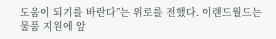도움이 되기를 바란다”는 위로를 전했다. 이랜드월드는 물품 지원에 앞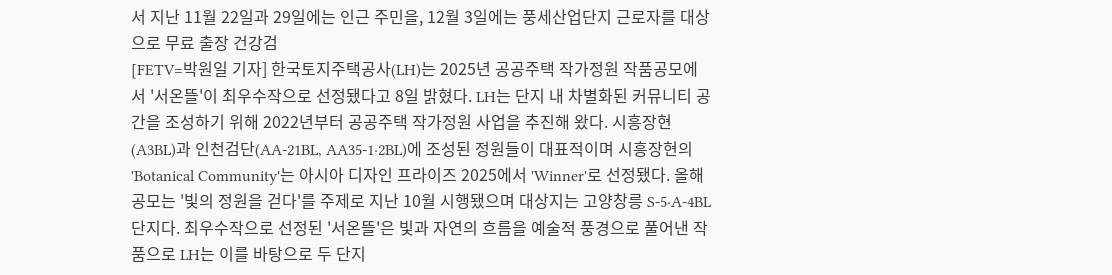서 지난 11월 22일과 29일에는 인근 주민을, 12월 3일에는 풍세산업단지 근로자를 대상으로 무료 출장 건강검
[FETV=박원일 기자] 한국토지주택공사(LH)는 2025년 공공주택 작가정원 작품공모에서 '서온뜰'이 최우수작으로 선정됐다고 8일 밝혔다. LH는 단지 내 차별화된 커뮤니티 공간을 조성하기 위해 2022년부터 공공주택 작가정원 사업을 추진해 왔다. 시흥장현(A3BL)과 인천검단(AA-21BL, AA35-1·2BL)에 조성된 정원들이 대표적이며 시흥장현의 'Botanical Community'는 아시아 디자인 프라이즈 2025에서 'Winner'로 선정됐다. 올해 공모는 '빛의 정원을 걷다'를 주제로 지난 10월 시행됐으며 대상지는 고양창릉 S-5·A-4BL 단지다. 최우수작으로 선정된 '서온뜰'은 빛과 자연의 흐름을 예술적 풍경으로 풀어낸 작품으로 LH는 이를 바탕으로 두 단지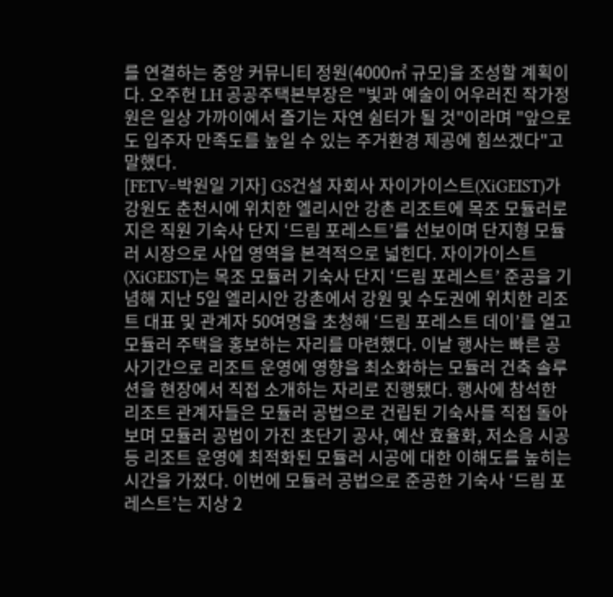를 연결하는 중앙 커뮤니티 정원(4000㎡ 규모)을 조성할 계획이다. 오주헌 LH 공공주택본부장은 "빛과 예술이 어우러진 작가정원은 일상 가까이에서 즐기는 자연 쉼터가 될 것"이라며 "앞으로도 입주자 만족도를 높일 수 있는 주거환경 제공에 힘쓰겠다"고 말했다.
[FETV=박원일 기자] GS건설 자회사 자이가이스트(XiGEIST)가 강원도 춘천시에 위치한 엘리시안 강촌 리조트에 목조 모듈러로 지은 직원 기숙사 단지 ‘드림 포레스트’를 선보이며 단지형 모듈러 시장으로 사업 영역을 본격적으로 넓힌다. 자이가이스트(XiGEIST)는 목조 모듈러 기숙사 단지 ‘드림 포레스트’ 준공을 기념해 지난 5일 엘리시안 강촌에서 강원 및 수도권에 위치한 리조트 대표 및 관계자 50여명을 초청해 ‘드림 포레스트 데이’를 열고 모듈러 주택을 홍보하는 자리를 마련했다. 이날 행사는 빠른 공사기간으로 리조트 운영에 영향을 최소화하는 모듈러 건축 솔루션을 현장에서 직접 소개하는 자리로 진행됐다. 행사에 참석한 리조트 관계자들은 모듈러 공법으로 건립된 기숙사를 직접 돌아보며 모듈러 공법이 가진 초단기 공사, 예산 효율화, 저소음 시공 등 리조트 운영에 최적화된 모듈러 시공에 대한 이해도를 높히는 시간을 가졌다. 이번에 모듈러 공법으로 준공한 기숙사 ‘드림 포레스트’는 지상 2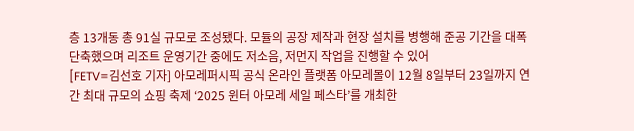층 13개동 총 91실 규모로 조성됐다. 모듈의 공장 제작과 현장 설치를 병행해 준공 기간을 대폭 단축했으며 리조트 운영기간 중에도 저소음, 저먼지 작업을 진행할 수 있어
[FETV=김선호 기자] 아모레퍼시픽 공식 온라인 플랫폼 아모레몰이 12월 8일부터 23일까지 연간 최대 규모의 쇼핑 축제 ‘2025 윈터 아모레 세일 페스타’를 개최한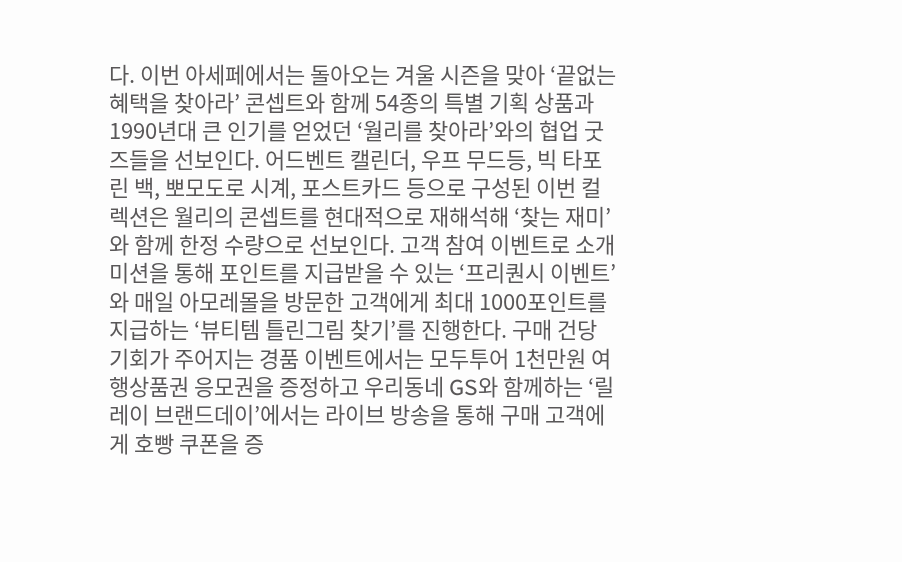다. 이번 아세페에서는 돌아오는 겨울 시즌을 맞아 ‘끝없는 혜택을 찾아라’ 콘셉트와 함께 54종의 특별 기획 상품과 1990년대 큰 인기를 얻었던 ‘월리를 찾아라’와의 협업 굿즈들을 선보인다. 어드벤트 캘린더, 우프 무드등, 빅 타포린 백, 뽀모도로 시계, 포스트카드 등으로 구성된 이번 컬렉션은 월리의 콘셉트를 현대적으로 재해석해 ‘찾는 재미’와 함께 한정 수량으로 선보인다. 고객 참여 이벤트로 소개 미션을 통해 포인트를 지급받을 수 있는 ‘프리퀀시 이벤트’와 매일 아모레몰을 방문한 고객에게 최대 1000포인트를 지급하는 ‘뷰티템 틀린그림 찾기’를 진행한다. 구매 건당 기회가 주어지는 경품 이벤트에서는 모두투어 1천만원 여행상품권 응모권을 증정하고 우리동네 GS와 함께하는 ‘릴레이 브랜드데이’에서는 라이브 방송을 통해 구매 고객에게 호빵 쿠폰을 증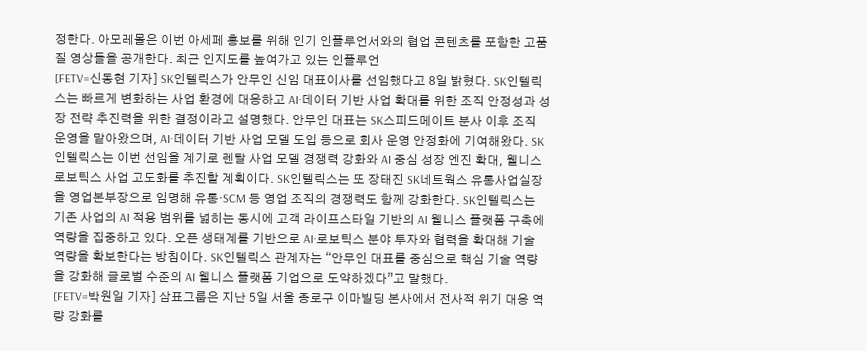정한다. 아모레몰은 이번 아세페 홍보를 위해 인기 인플루언서와의 협업 콘텐츠를 포함한 고품질 영상들을 공개한다. 최근 인지도를 높여가고 있는 인플루언
[FETV=신동현 기자] SK인텔릭스가 안무인 신임 대표이사를 선임했다고 8일 밝혔다. SK인텔릭스는 빠르게 변화하는 사업 환경에 대응하고 AI·데이터 기반 사업 확대를 위한 조직 안정성과 성장 전략 추진력을 위한 결정이라고 설명했다. 안무인 대표는 SK스피드메이트 분사 이후 조직 운영을 맡아왔으며, AI·데이터 기반 사업 모델 도입 등으로 회사 운영 안정화에 기여해왔다. SK인텔릭스는 이번 선임을 계기로 렌탈 사업 모델 경쟁력 강화와 AI 중심 성장 엔진 확대, 웰니스 로보틱스 사업 고도화를 추진할 계획이다. SK인텔릭스는 또 장태진 SK네트웍스 유통사업실장을 영업본부장으로 임명해 유통·SCM 등 영업 조직의 경쟁력도 함께 강화한다. SK인텔릭스는 기존 사업의 AI 적용 범위를 넓히는 동시에 고객 라이프스타일 기반의 AI 웰니스 플랫폼 구축에 역량을 집중하고 있다. 오픈 생태계를 기반으로 AI·로보틱스 분야 투자와 협력을 확대해 기술 역량을 확보한다는 방침이다. SK인텔릭스 관계자는 “안무인 대표를 중심으로 핵심 기술 역량을 강화해 글로벌 수준의 AI 웰니스 플랫폼 기업으로 도약하겠다”고 말했다.
[FETV=박원일 기자] 삼표그룹은 지난 5일 서울 종로구 이마빌딩 본사에서 전사적 위기 대응 역량 강화를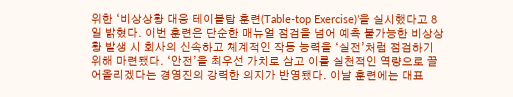위한 ‘비상상황 대응 테이블탑 훈련(Table-top Exercise)’을 실시했다고 8일 밝혔다. 이번 훈련은 단순한 매뉴얼 점검을 넘어 예측 불가능한 비상상황 발생 시 회사의 신속하고 체계적인 작동 능력을 ‘실전’처럼 점검하기 위해 마련됐다. ‘안전’을 최우선 가치로 삼고 이를 실천적인 역량으로 끌어올리겠다는 경영진의 강력한 의지가 반영됐다. 이날 훈련에는 대표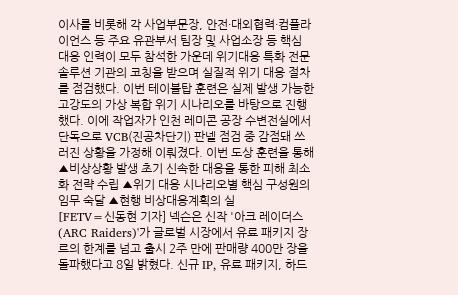이사를 비롯해 각 사업부문장, 안전·대외협력·컴플라이언스 등 주요 유관부서 팀장 및 사업소장 등 핵심 대응 인력이 모두 참석한 가운데 위기대응 특화 전문 솔루션 기관의 코칭을 받으며 실질적 위기 대응 절차를 점검했다. 이번 테이블탑 훈련은 실제 발생 가능한 고강도의 가상 복합 위기 시나리오를 바탕으로 진행했다. 이에 작업자가 인천 레미콘 공장 수변전실에서 단독으로 VCB(진공차단기) 판넬 점검 중 감점돼 쓰러진 상황을 가정해 이뤄졌다. 이번 도상 훈련을 통해 ▲비상상황 발생 초기 신속한 대응을 통한 피해 최소화 전략 수립 ▲위기 대응 시나리오별 핵심 구성원의 임무 숙달 ▲현행 비상대응계획의 실
[FETV=신동현 기자] 넥슨은 신작 '아크 레이더스(ARC Raiders)'가 글로벌 시장에서 유료 패키지 장르의 한계를 넘고 출시 2주 만에 판매량 400만 장을 돌파했다고 8일 밝혔다. 신규 IP, 유료 패키지, 하드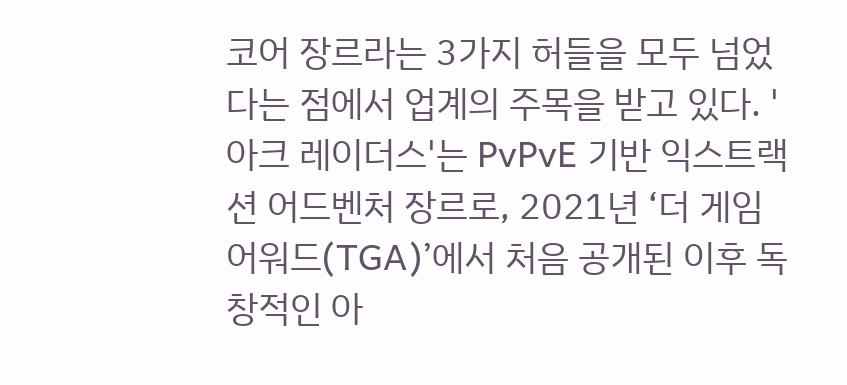코어 장르라는 3가지 허들을 모두 넘었다는 점에서 업계의 주목을 받고 있다. '아크 레이더스'는 PvPvE 기반 익스트랙션 어드벤처 장르로, 2021년 ‘더 게임 어워드(TGA)’에서 처음 공개된 이후 독창적인 아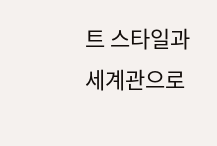트 스타일과 세계관으로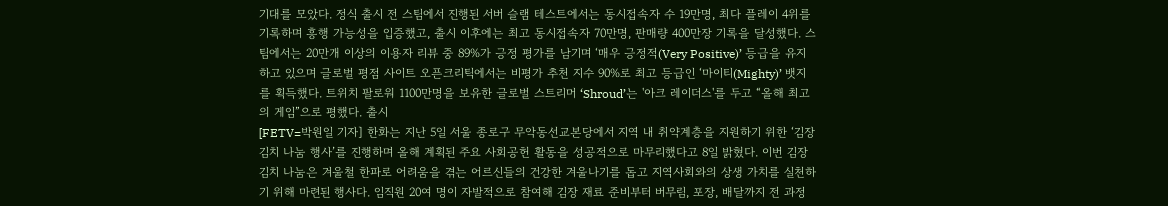기대를 모았다. 정식 출시 전 스팀에서 진행된 서버 슬램 테스트에서는 동시접속자 수 19만명, 최다 플레이 4위를 기록하며 흥행 가능성을 입증했고, 출시 이후에는 최고 동시접속자 70만명, 판매량 400만장 기록을 달성했다. 스팀에서는 20만개 이상의 이용자 리뷰 중 89%가 긍정 평가를 남기며 ‘매우 긍정적(Very Positive)’ 등급을 유지하고 있으며 글로벌 평점 사이트 오픈크리틱에서는 비평가 추천 지수 90%로 최고 등급인 ‘마이티(Mighty)’ 뱃지를 획득했다. 트위치 팔로워 1100만명을 보유한 글로벌 스트리머 ‘Shroud’는 '아크 레이더스'를 두고 “올해 최고의 게임”으로 평했다. 출시
[FETV=박원일 기자] 한화는 지난 5일 서울 종로구 무악동선교본당에서 지역 내 취약계층을 지원하기 위한 ‘김장김치 나눔 행사’를 진행하며 올해 계획된 주요 사회공헌 활동을 성공적으로 마무리했다고 8일 밝혔다. 이번 김장김치 나눔은 겨울철 한파로 어려움을 겪는 어르신들의 건강한 겨울나기를 돕고 지역사회와의 상생 가치를 실천하기 위해 마련된 행사다. 임직원 20여 명이 자발적으로 참여해 김장 재료 준비부터 버무림, 포장, 배달까지 전 과정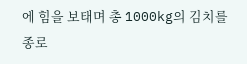에 힘을 보태며 총 1000kg의 김치를 종로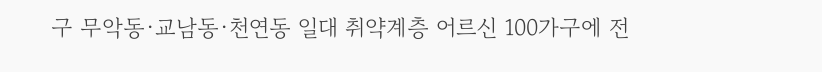구 무악동·교남동·천연동 일대 취약계층 어르신 100가구에 전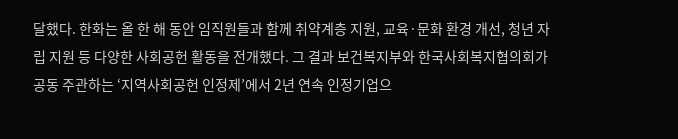달했다. 한화는 올 한 해 동안 임직원들과 함께 취약계층 지원, 교육·문화 환경 개선, 청년 자립 지원 등 다양한 사회공헌 활동을 전개했다. 그 결과 보건복지부와 한국사회복지협의회가 공동 주관하는 ‘지역사회공헌 인정제’에서 2년 연속 인정기업으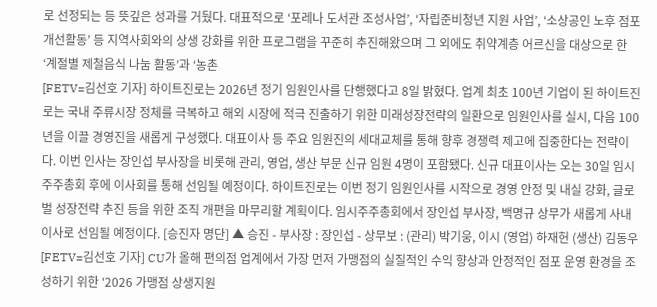로 선정되는 등 뜻깊은 성과를 거뒀다. 대표적으로 ‘포레나 도서관 조성사업’, ‘자립준비청년 지원 사업’, ‘소상공인 노후 점포 개선활동’ 등 지역사회와의 상생 강화를 위한 프로그램을 꾸준히 추진해왔으며 그 외에도 취약계층 어르신을 대상으로 한 ‘계절별 제철음식 나눔 활동’과 ‘농촌
[FETV=김선호 기자] 하이트진로는 2026년 정기 임원인사를 단행했다고 8일 밝혔다. 업계 최초 100년 기업이 된 하이트진로는 국내 주류시장 정체를 극복하고 해외 시장에 적극 진출하기 위한 미래성장전략의 일환으로 임원인사를 실시, 다음 100년을 이끌 경영진을 새롭게 구성했다. 대표이사 등 주요 임원진의 세대교체를 통해 향후 경쟁력 제고에 집중한다는 전략이다. 이번 인사는 장인섭 부사장을 비롯해 관리, 영업, 생산 부문 신규 임원 4명이 포함됐다. 신규 대표이사는 오는 30일 임시주주총회 후에 이사회를 통해 선임될 예정이다. 하이트진로는 이번 정기 임원인사를 시작으로 경영 안정 및 내실 강화, 글로벌 성장전략 추진 등을 위한 조직 개편을 마무리할 계획이다. 임시주주총회에서 장인섭 부사장, 백명규 상무가 새롭게 사내이사로 선임될 예정이다. [승진자 명단] ▲ 승진 - 부사장 : 장인섭 - 상무보 : (관리) 박기웅, 이시 (영업) 하재헌 (생산) 김동우
[FETV=김선호 기자] CU가 올해 편의점 업계에서 가장 먼저 가맹점의 실질적인 수익 향상과 안정적인 점포 운영 환경을 조성하기 위한 ‘2026 가맹점 상생지원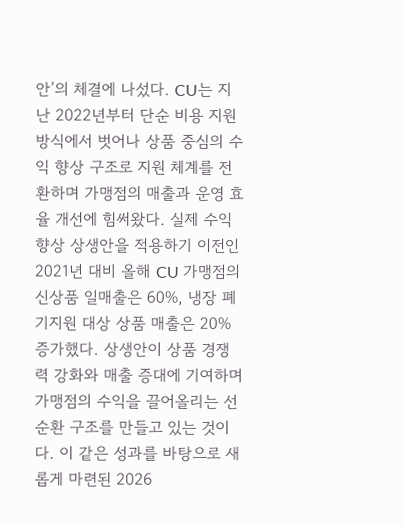안’의 체결에 나섰다. CU는 지난 2022년부터 단순 비용 지원 방식에서 벗어나 상품 중심의 수익 향상 구조로 지원 체계를 전환하며 가맹점의 매출과 운영 효율 개선에 힘써왔다. 실제 수익 향상 상생안을 적용하기 이전인 2021년 대비 올해 CU 가맹점의 신상품 일매출은 60%, 냉장 폐기지원 대상 상품 매출은 20% 증가했다. 상생안이 상품 경쟁력 강화와 매출 증대에 기여하며 가맹점의 수익을 끌어올리는 선순환 구조를 만들고 있는 것이다. 이 같은 성과를 바탕으로 새롭게 마련된 2026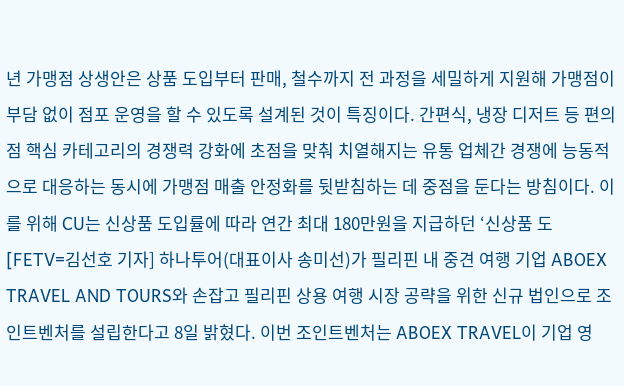년 가맹점 상생안은 상품 도입부터 판매, 철수까지 전 과정을 세밀하게 지원해 가맹점이 부담 없이 점포 운영을 할 수 있도록 설계된 것이 특징이다. 간편식, 냉장 디저트 등 편의점 핵심 카테고리의 경쟁력 강화에 초점을 맞춰 치열해지는 유통 업체간 경쟁에 능동적으로 대응하는 동시에 가맹점 매출 안정화를 뒷받침하는 데 중점을 둔다는 방침이다. 이를 위해 CU는 신상품 도입률에 따라 연간 최대 180만원을 지급하던 ‘신상품 도
[FETV=김선호 기자] 하나투어(대표이사 송미선)가 필리핀 내 중견 여행 기업 ABOEX TRAVEL AND TOURS와 손잡고 필리핀 상용 여행 시장 공략을 위한 신규 법인으로 조인트벤처를 설립한다고 8일 밝혔다. 이번 조인트벤처는 ABOEX TRAVEL이 기업 영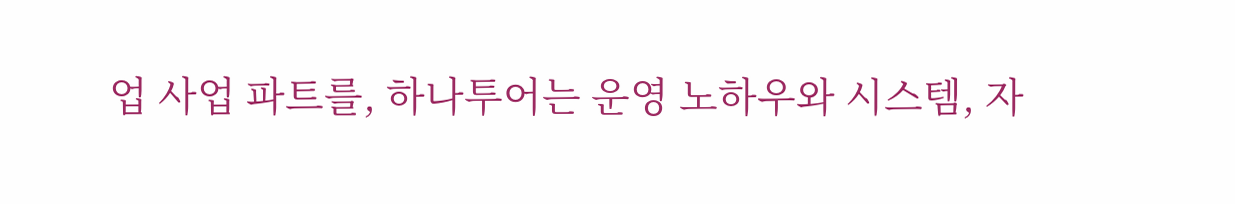업 사업 파트를, 하나투어는 운영 노하우와 시스템, 자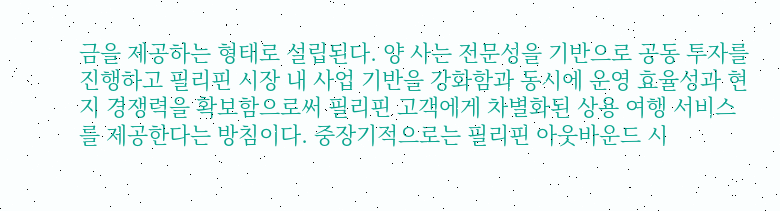금을 제공하는 형태로 설립된다. 양 사는 전문성을 기반으로 공동 투자를 진행하고 필리핀 시장 내 사업 기반을 강화함과 동시에 운영 효율성과 현지 경쟁력을 확보함으로써 필리핀 고객에게 차별화된 상용 여행 서비스를 제공한다는 방침이다. 중장기적으로는 필리핀 아웃바운드 시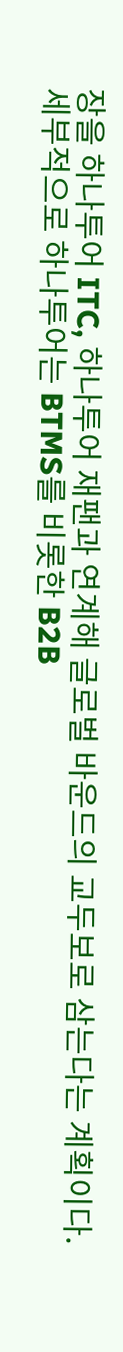장을 하나투어 ITC, 하나투어 재팬과 연계해 글로벌 바운드의 교두보로 삼는다는 계획이다. 세부적으로 하나투어는 BTMS를 비롯한 B2B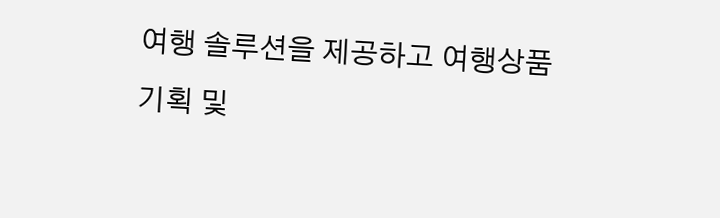여행 솔루션을 제공하고 여행상품 기획 및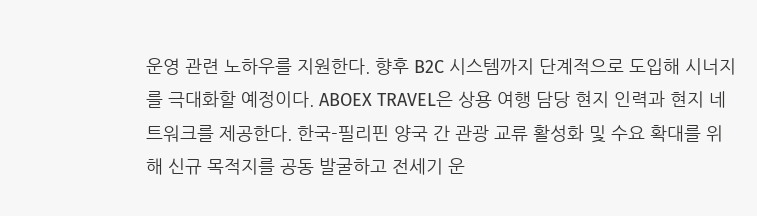운영 관련 노하우를 지원한다. 향후 B2C 시스템까지 단계적으로 도입해 시너지를 극대화할 예정이다. ABOEX TRAVEL은 상용 여행 담당 현지 인력과 현지 네트워크를 제공한다. 한국-필리핀 양국 간 관광 교류 활성화 및 수요 확대를 위해 신규 목적지를 공동 발굴하고 전세기 운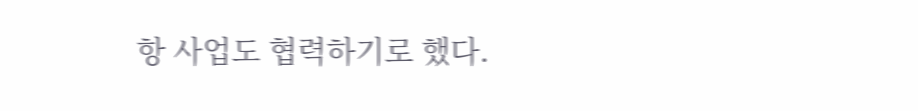항 사업도 협력하기로 했다.